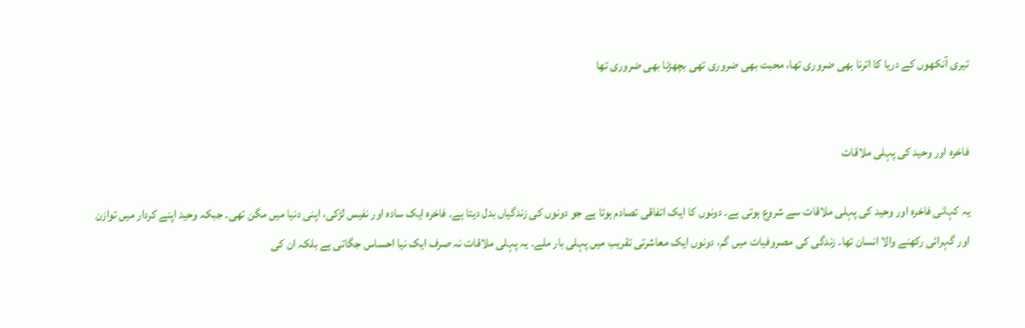تیری آنکھوں کے دریا کا اترنا بھی ضروری تھا، محبت بھی ضروری تھی بچھڑنا بھی ضروری تھا


فاخرہ اور وحید کی پہلی ملاقات

یہ کہانی فاخرہ اور وحید کی پہلی ملاقات سے شروع ہوتی ہے۔ دونوں کا ایک اتفاقی تصادم ہوتا ہے جو دونوں کی زندگیاں بدل دیتا ہے۔ فاخرہ ایک سادہ اور نفیس لڑکی، اپنی دنیا میں مگن تھی۔ جبکہ وحید اپنے کردار میں توازن اور گہرائی رکھنے والا انسان تھا۔ زندگی کی مصروفیات میں گم، دونوں ایک معاشرتی تقریب میں پہلی بار ملے۔ یہ پہلی ملاقات نہ صرف ایک نیا احساس جگاتی ہے بلکہ ان کی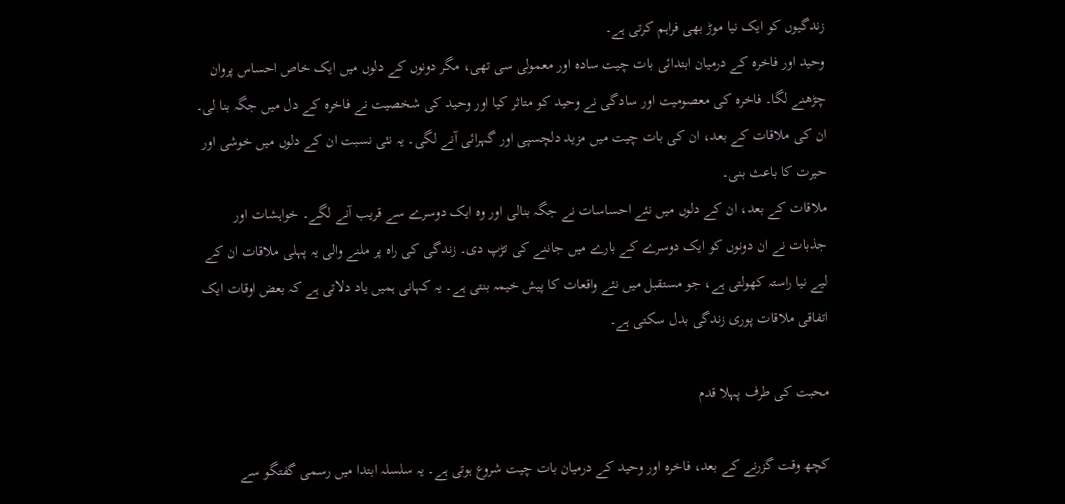زندگیوں کو ایک نیا موڑ بھی فراہم کرتی ہے۔
وحید اور فاخرہ کے درمیان ابتدائی بات چیت سادہ اور معمولی سی تھی، مگر دونوں کے دلوں میں ایک خاص احساس پروان چڑھنے لگا۔ فاخرہ کی معصومیت اور سادگی نے وحید کو متاثر کیا اور وحید کی شخصیت نے فاخرہ کے دل میں جگہ بنا لی۔ ان کی ملاقات کے بعد، ان کی بات چیت میں مزید دلچسپی اور گہرائی آنے لگی۔ یہ نئی نسبت ان کے دلوں میں خوشی اور حیرت کا باعث بنی۔
ملاقات کے بعد، ان کے دلوں میں نئے احساسات نے جگہ بنالی اور وہ ایک دوسرے سے قریب آنے لگے۔ خواہشات اور جذبات نے ان دونوں کو ایک دوسرے کے بارے میں جاننے کی تڑپ دی۔ زندگی کی راہ پر ملنے والی یہ پہلی ملاقات ان کے لیے نیا راستہ کھولتی ہے، جو مستقبل میں نئے واقعات کا پیش خیمہ بنتی ہے۔ یہ کہانی ہمیں یاد دلاتی ہے کہ بعض اوقات ایک اتفاقی ملاقات پوری زندگی بدل سکتی ہے۔

محبت کی طرف پہلا قدم

کچھ وقت گزرنے کے بعد، فاخرہ اور وحید کے درمیان بات چیت شروع ہوتی ہے۔ یہ سلسلہ ابتدا میں رسمی گفتگو سے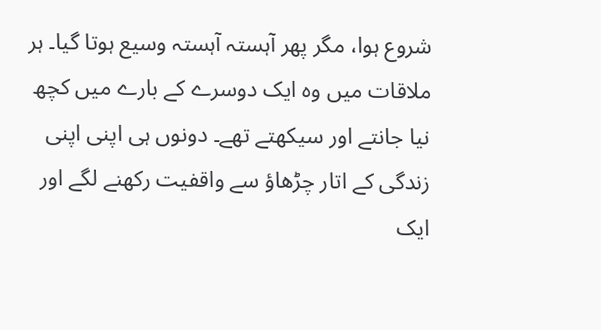شروع ہوا، مگر پھر آہستہ آہستہ وسیع ہوتا گیا۔ ہر ملاقات میں وہ ایک دوسرے کے بارے میں کچھ نیا جانتے اور سیکھتے تھے۔ دونوں ہی اپنی اپنی زندگی کے اتار چڑھاؤ سے واقفیت رکھنے لگے اور ایک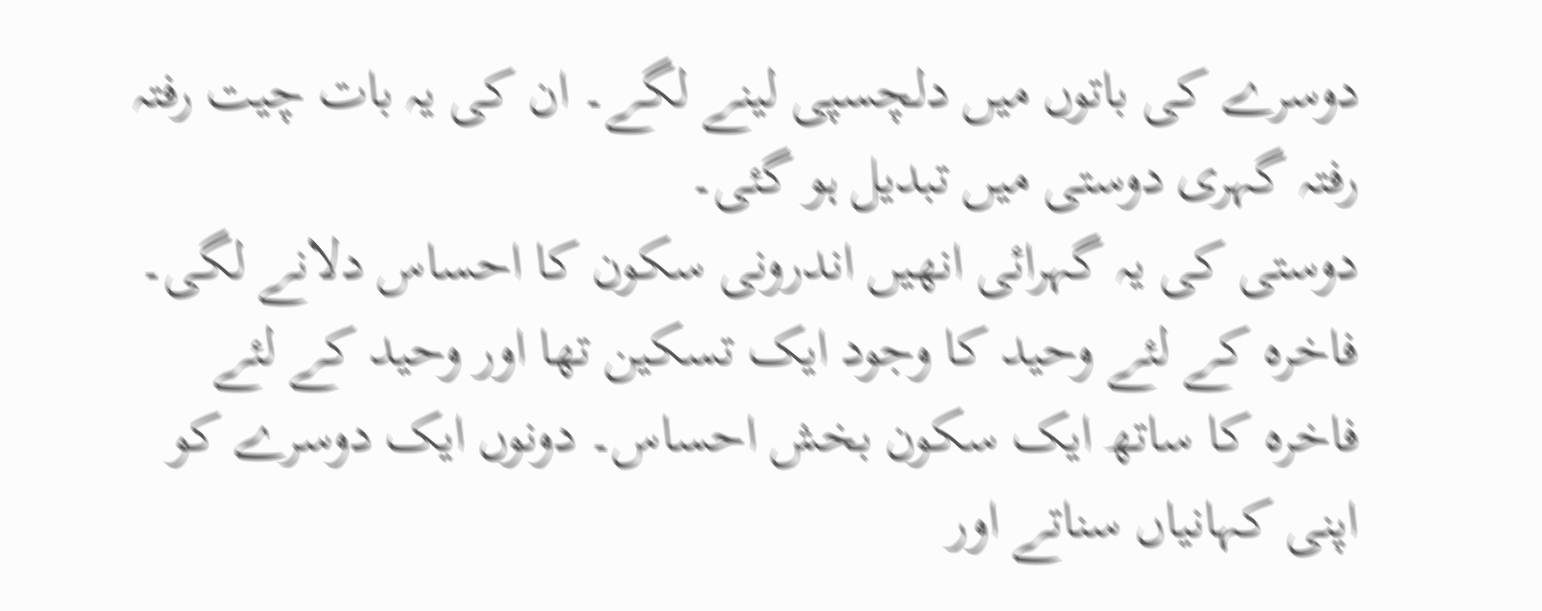دوسرے کی باتوں میں دلچسپی لینے لگے۔ ان کی یہ بات چیت رفتہ رفتہ گہری دوستی میں تبدیل ہو گئی۔
دوستی کی یہ گہرائی انھیں اندرونی سکون کا احساس دلانے لگی۔ فاخرہ کے لئے وحید کا وجود ایک تسکین تھا اور وحید کے لئے فاخرہ کا ساتھ ایک سکون بخش احساس۔ دونوں ایک دوسرے کو اپنی کہانیاں سناتے اور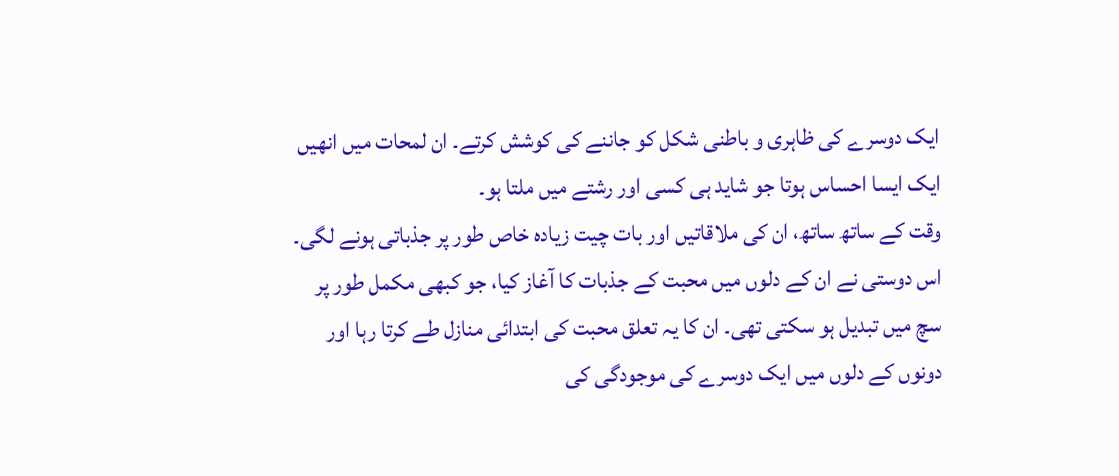ایک دوسرے کی ظاہری و باطنی شکل کو جاننے کی کوشش کرتے۔ ان لمحات میں انھیں ایک ایسا احساس ہوتا جو شاید ہی کسی اور رشتے میں ملتا ہو۔
وقت کے ساتھ ساتھ، ان کی ملاقاتیں اور بات چیت زیادہ خاص طور پر جذباتی ہونے لگی۔ اس دوستی نے ان کے دلوں میں محبت کے جذبات کا آغاز کیا، جو کبھی مکمل طور پر سچ میں تبدیل ہو سکتی تھی۔ ان کا یہ تعلق محبت کی ابتدائی منازل طے کرتا رہا اور دونوں کے دلوں میں ایک دوسرے کی موجودگی کی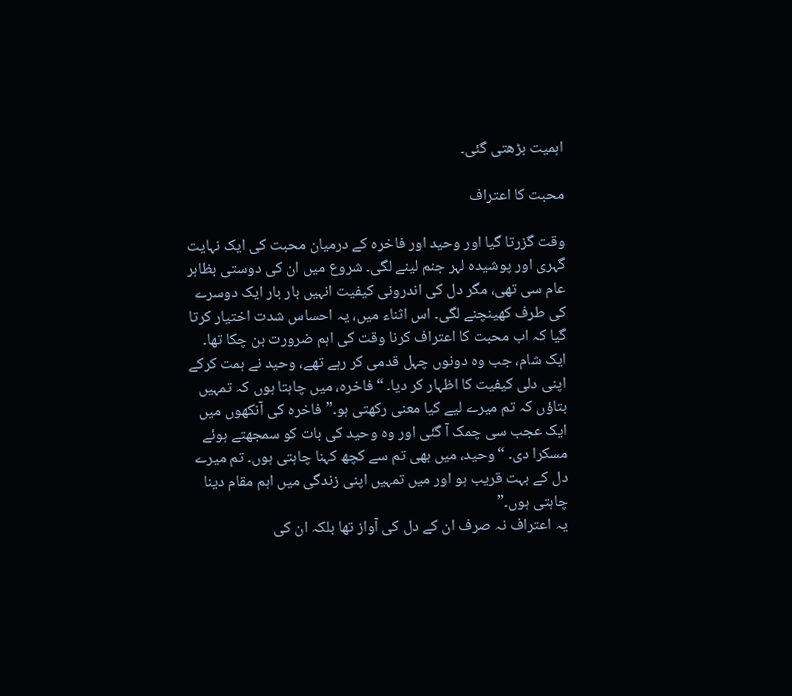اہمیت بڑھتی گئی۔

محبت کا اعتراف

وقت گزرتا گیا اور وحید اور فاخرہ کے درمیان محبت کی ایک نہایت گہری اور پوشیدہ لہر جنم لینے لگی۔ شروع میں ان کی دوستی بظاہر عام سی تھی، مگر دل کی اندرونی کیفیت انہیں بار بار ایک دوسرے کی طرف کھینچنے لگی۔ اس اثناء میں، یہ احساس شدت اختیار کرتا گیا کہ اب محبت کا اعتراف کرنا وقت کی اہم ضرورت بن چکا تھا۔
ایک شام، جب وہ دونوں چہل قدمی کر رہے تھے، وحید نے ہمت کرکے اپنی دلی کیفیت کا اظہار کر دیا۔ “فاخرہ، میں چاہتا ہوں کہ تمہیں بتاؤں کہ تم میرے لیے کیا معنی رکھتی ہو۔” فاخرہ کی آنکھوں میں ایک عجب سی چمک آ گئی اور وہ وحید کی بات کو سمجھتے ہوئے مسکرا دی۔ “وحید، میں بھی تم سے کچھ کہنا چاہتی ہوں۔ تم میرے دل کے بہت قریب ہو اور میں تمہیں اپنی زندگی میں اہم مقام دینا چاہتی ہوں۔”
یہ اعتراف نہ صرف ان کے دل کی آواز تھا بلکہ ان کی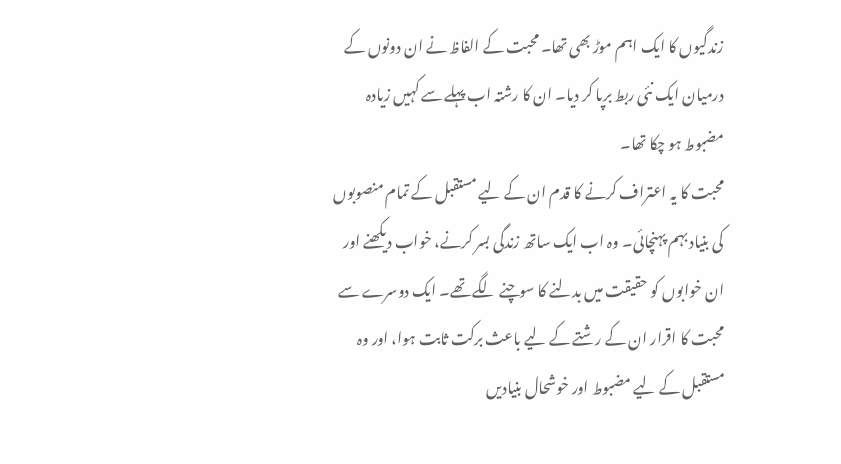زندگیوں کا ایک اہم موڑ بھی تھا۔ محبت کے الفاظ نے ان دونوں کے درمیان ایک نئی ربط برپا کر دیا۔ ان کا رشتہ اب پہلے سے کہیں زیادہ مضبوط ہو چکا تھا۔
محبت کا یہ اعتراف کرنے کا قدم ان کے لیے مستقبل کے تمام منصوبوں کی بنیاد بہم پہنچائی۔ وہ اب ایک ساتھ زندگی بسر کرنے، خواب دیکھنے اور ان خوابوں کو حقیقت میں بدلنے کا سوچنے لگے تھے۔ ایک دوسرے سے محبت کا اقرار ان کے رشتے کے لیے باعث برکت ثابت ہوا، اور وہ مستقبل کے لیے مضبوط اور خوشحال بنیادیں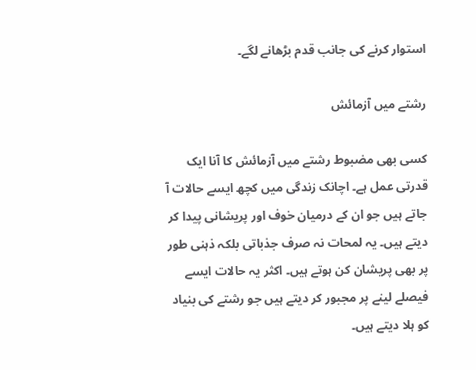استوار کرنے کی جانب قدم بڑھانے لگے۔

رشتے میں آزمائش

کسی بھی مضبوط رشتے میں آزمائش کا آنا ایک قدرتی عمل ہے۔ اچانک زندگی میں کچھ ایسے حالات آ جاتے ہیں جو ان کے درمیان خوف اور پریشانی پیدا کر دیتے ہیں۔ یہ لمحات نہ صرف جذباتی بلکہ ذہنی طور پر بھی پریشان کن ہوتے ہیں۔ اکثر یہ حالات ایسے فیصلے لینے پر مجبور کر دیتے ہیں جو رشتے کی بنیاد کو ہلا دیتے ہیں۔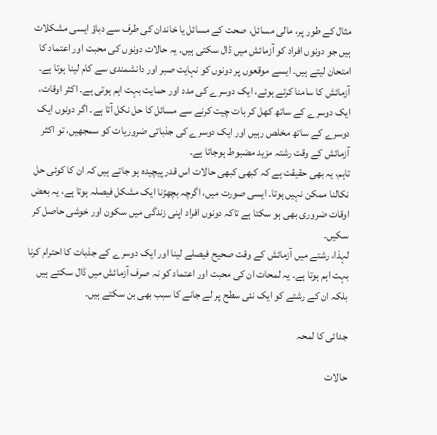مثال کے طور پر، مالی مسائل، صحت کے مسائل یا خاندان کی طرف سے دباؤ ایسی مشکلات ہیں جو دونوں افراد کو آزمائش میں ڈال سکتی ہیں۔ یہ حالات دونوں کی محبت اور اعتماد کا امتحان لیتے ہیں۔ ایسے موقعوں پر دونوں کو نہایت صبر اور دانشمندی سے کام لینا ہوتا ہے۔
آزمائش کا سامنا کرتے ہوئے، ایک دوسرے کی مدد اور حمایت بہت اہم ہوتی ہے۔ اکثر اوقات، ایک دوسرے کے ساتھ کھل کر بات چیت کرنے سے مسائل کا حل نکل آتا ہے۔ اگر دونوں ایک دوسرے کے ساتھ مخلص رہیں اور ایک دوسرے کی جذباتی ضروریات کو سمجھیں، تو اکثر آزمائش کے وقت رشتہ مزید مضبوط ہوجاتا ہے۔
تاہم، یہ بھی حقیقت ہے کہ کبھی کبھی حالات اس قدر پیچیدہ ہو جاتے ہیں کہ ان کا کوئی حل نکالنا ممکن نہیں ہوتا۔ ایسی صورت میں، اگرچہ بچھڑنا ایک مشکل فیصلہ ہوتا ہے، یہ بعض اوقات ضروری بھی ہو سکتا ہے تاکہ دونوں افراد اپنی زندگی میں سکون اور خوشی حاصل کر سکیں۔
لہذا، رشتے میں آزمائش کے وقت صحیح فیصلے لینا اور ایک دوسرے کے جذبات کا احترام کرنا بہت اہم ہوتا ہے۔ یہ لمحات ان کی محبت اور اعتماد کو نہ صرف آزمائش میں ڈال سکتے ہیں بلکہ ان کے رشتے کو ایک نئی سطح پر لے جانے کا سبب بھی بن سکتے ہیں۔

جدائی کا لمحہ

حالات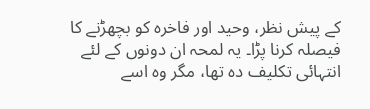کے پیش نظر، وحید اور فاخرہ کو بچھڑنے کا فیصلہ کرنا پڑا۔ یہ لمحہ ان دونوں کے لئے انتہائی تکلیف دہ تھا، مگر وہ اسے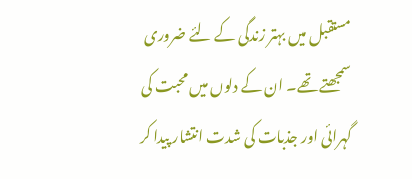مستقبل میں بہتر زندگی کے لئے ضروری سمجھتے تھے۔ ان کے دلوں میں محبت کی گہرائی اور جذبات کی شدت انتشار پیدا کر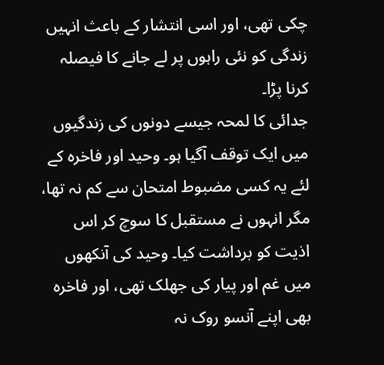چکی تھی، اور اسی انتشار کے باعث انہیں زندگی کو نئی راہوں پر لے جانے کا فیصلہ کرنا پڑا۔
جدائی کا لمحہ جیسے دونوں کی زندگیوں میں ایک توقف آگیا ہو۔ وحید اور فاخرہ کے لئے یہ کسی مضبوط امتحان سے کم نہ تھا، مگر انہوں نے مستقبل کا سوچ کر اس اذیت کو برداشت کیا۔ وحید کی آنکھوں میں غم اور پیار کی جھلک تھی، اور فاخرہ بھی اپنے آنسو روک نہ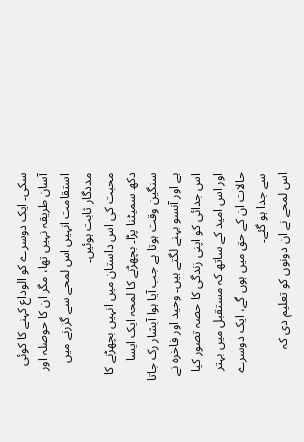سکی۔ ایک دوسرے کو الوداع کہنے کا کوئی آسان طریقہ نہیں تھا، مگر ان کا حوصلہ اور استقامت انہیں اس لمحے سے گزرنے میں مددگار ثابت ہوئیں۔
محبت کی اس داستان میں انہیں بچھڑنے کا دکھ سمیٹنا پڑا۔ بچھڑنے کا لمحہ ایک ایسا سنگین وقت ہوتا ہے جب آیا ہوا آبشار رک جاتا ہے اور آنسو بہنے لگتے ہیں۔ وحید اور فاخرہ نے اس جدائی کو اپنی زندگی کا حصہ تصور کیا اور اس امید کے ساتھ کہ مستقبل میں بہتر حالات ان کے حق میں ہوں گے، ایک دوسرے سے جدا ہو گئے۔
اس لمحے نے ان دونوں کو تعلیم دی کہ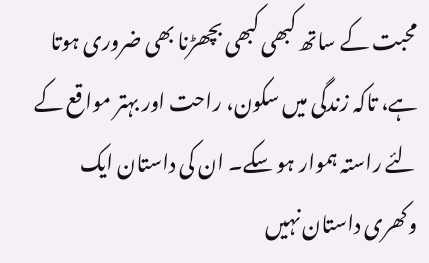محبت کے ساتھ کبھی کبھی بچھڑنا بھی ضروری ہوتا ہے، تاکہ زندگی میں سکون، راحت اور بہتر مواقع کے لئے راستہ ہموار ہو سکے۔ ان کی داستان ایک وکھری داستان نہیں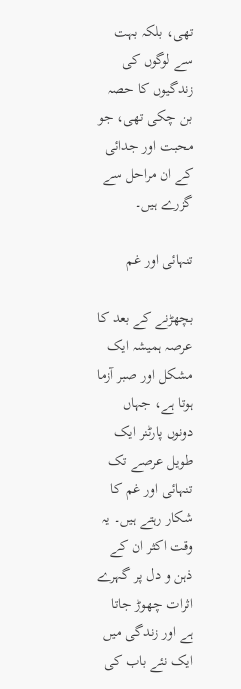تھی، بلکہ بہت سے لوگوں کی زندگیوں کا حصہ بن چکی تھی، جو محبت اور جدائی کے ان مراحل سے گزرے ہیں۔

تنہائی اور غم

بچھڑنے کے بعد کا عرصہ ہمیشہ ایک مشکل اور صبر آزما ہوتا ہے، جہاں دونوں پارٹنر ایک طویل عرصے تک تنہائی اور غم کا شکار رہتے ہیں۔ یہ وقت اکثر ان کے ذہن و دل پر گہرے اثرات چھوڑ جاتا ہے اور زندگی میں ایک نئے باب کی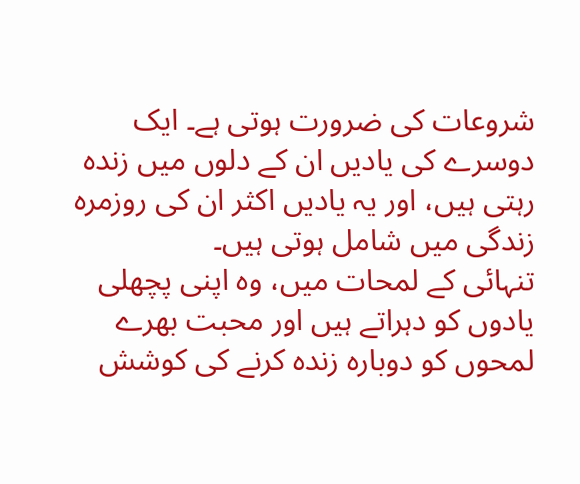شروعات کی ضرورت ہوتی ہے۔ ایک دوسرے کی یادیں ان کے دلوں میں زندہ رہتی ہیں، اور یہ یادیں اکثر ان کی روزمرہ زندگی میں شامل ہوتی ہیں۔
تنہائی کے لمحات میں، وہ اپنی پچھلی یادوں کو دہراتے ہیں اور محبت بھرے لمحوں کو دوبارہ زندہ کرنے کی کوشش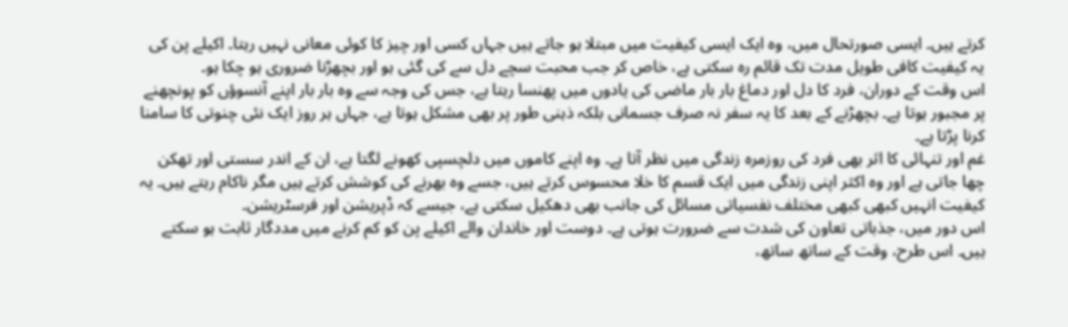کرتے ہیں۔ ایسی صورتحال میں، وہ ایک ایسی کیفیت میں مبتلا ہو جاتے ہیں جہاں کسی اور چیز کا کوئی معانی نہیں رہتا۔ اکیلے پن کی یہ کیفیت کافی طویل مدت تک قائم رہ سکتی ہے، خاص کر جب محبت سچے دل سے کی گئی ہو اور بچھڑنا ضروری ہو چکا ہو۔
اس وقت کے دوران، فرد کا دل اور دماغ بار بار ماضی کی یادوں میں پھنسا رہتا ہے، جس کی وجہ سے وہ بار بار اپنے آنسوؤں کو پونچھنے پر مجبور ہوتا ہے۔ بچھڑنے کے بعد کا یہ سفر نہ صرف جسمانی بلکہ ذہنی طور پر بھی مشکل ہوتا ہے، جہاں ہر روز ایک نئی چنوتی کا سامنا کرنا پڑتا ہے۔
غم اور تنہائی کا اثر بھی فرد کی روزمرہ زندگی میں نظر آتا ہے۔ وہ اپنے کاموں میں دلچسپی کھونے لگتا ہے، ان کے اندر سستی اور تھکن چھا جاتی ہے اور وہ اکثر اپنی زندگی میں ایک قسم کا خلا محسوس کرتے ہیں، جسے وہ بھرنے کی کوشش کرتے ہیں مگر ناکام رہتے ہیں۔ یہ کیفیت انہیں کبھی کبھی مختلف نفسیاتی مسائل کی جانب بھی دھکیل سکتی ہے، جیسے کہ ڈپریشن اور فرسٹریشن۔
اس دور میں، جذباتی تعاون کی شدت سے ضرورت ہوتی ہے۔ دوست اور خاندان والے اکیلے پن کو کم کرنے میں مددگار ثابت ہو سکتے ہیں۔ اس طرح، وقت کے ساتھ ساتھ،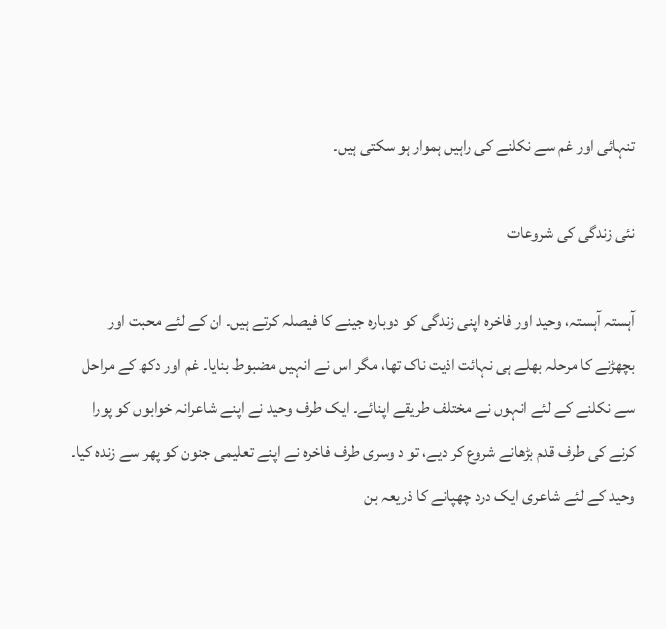تنہائی اور غم سے نکلنے کی راہیں ہموار ہو سکتی ہیں۔

نئی زندگی کی شروعات

آہستہ آہستہ، وحید اور فاخرہ اپنی زندگی کو دوبارہ جینے کا فیصلہ کرتے ہیں۔ ان کے لئے محبت اور بچھڑنے کا مرحلہ بھلے ہی نہائت اذیت ناک تھا، مگر اس نے انہیں مضبوط بنایا۔ غم اور دکھ کے مراحل سے نکلنے کے لئے انہوں نے مختلف طریقے اپنائے۔ ایک طرف وحید نے اپنے شاعرانہ خوابوں کو پورا کرنے کی طرف قدم بڑھانے شروع کر دیے، تو د وسری طرف فاخرہ نے اپنے تعلیمی جنون کو پھر سے زندہ کیا۔
وحید کے لئے شاعری ایک درد چھپانے کا ذریعہ بن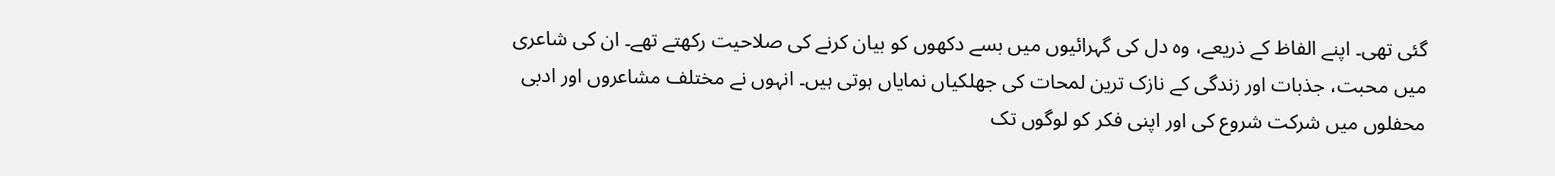گئی تھی۔ اپنے الفاظ کے ذریعے، وہ دل کی گہرائیوں میں بسے دکھوں کو بیان کرنے کی صلاحیت رکھتے تھے۔ ان کی شاعری میں محبت، جذبات اور زندگی کے نازک ترین لمحات کی جھلکیاں نمایاں ہوتی ہیں۔ انہوں نے مختلف مشاعروں اور ادبی محفلوں میں شرکت شروع کی اور اپنی فکر کو لوگوں تک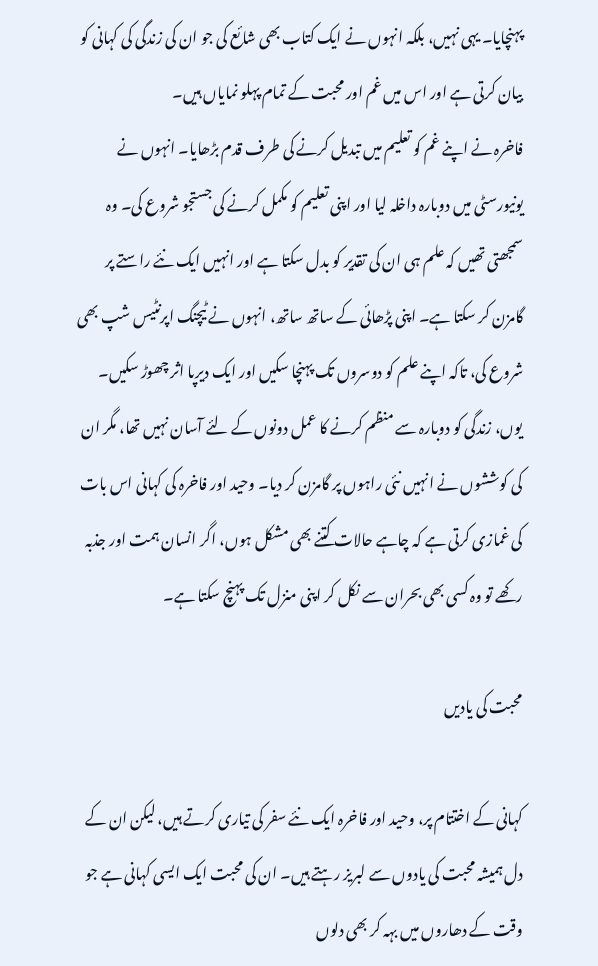پہنچایا۔ یہی نہیں، بلکہ انہوں نے ایک کتاب بھی شائع کی جو ان کی زندگی کی کہانی کو بیان کرتی ہے اور اس میں غم اور محبت کے تمام پہلو نمایاں ہیں۔
فاخرہ نے اپنے غم کو تعلیم میں تبدیل کرنے کی طرف قدم بڑھایا۔ انہوں نے یونیورسٹی میں دوبارہ داخلہ لیا اور اپنی تعلیم کو مکمل کرنے کی جستجو شروع کی۔ وہ سمجھتی تھیں کہ علم ہی ان کی تقدیر کو بدل سکتا ہے اور انہیں ایک نئے راستے پر گامزن کر سکتا ہے۔ اپنی پڑھائی کے ساتھ ساتھ، انہوں نے ٹیچنگ اپرنٹیس شپ بھی شروع کی، تاکہ اپنے علم کو دوسروں تک پہنچا سکیں اور ایک دیرپا اثر چھوڑ سکیں۔
یوں، زندگی کو دوبارہ سے منظم کرنے کا عمل دونوں کے لئے آسان نہیں تھا، مگر ان کی کوششوں نے انہیں نئی راہوں پر گامزن کر دیا۔ وحید اور فاخرہ کی کہانی اس بات کی غمازی کرتی ہے کہ چاہے حالات کتنے بھی مشکل ہوں، اگر انسان ہمت اور جذبہ رکھے تو وہ کسی بھی بحران سے نکل کر اپنی منزل تک پہنچ سکتا ہے۔

محبت کی یادیں

کہانی کے اختتام پر، وحید اور فاخرہ ایک نئے سفر کی تیاری کرتے ہیں، لیکن ان کے دل ہمیشہ محبت کی یادوں سے لبریز رہتے ہیں۔ ان کی محبت ایک ایسی کہانی ہے جو وقت کے دھاروں میں بہہ کر بھی دلوں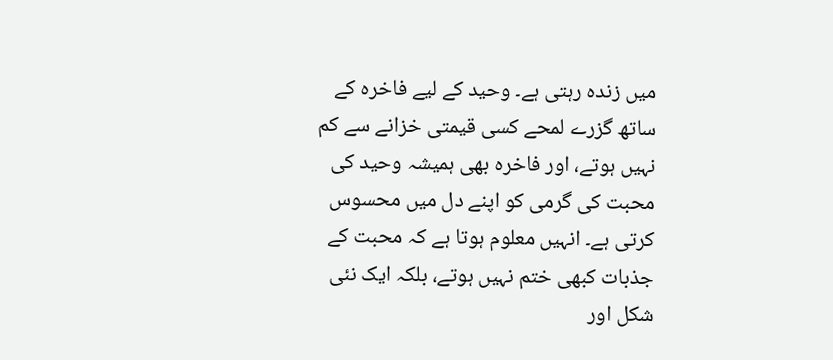میں زندہ رہتی ہے۔ وحید کے لیے فاخرہ کے ساتھ گزرے لمحے کسی قیمتی خزانے سے کم نہیں ہوتے، اور فاخرہ بھی ہمیشہ وحید کی محبت کی گرمی کو اپنے دل میں محسوس کرتی ہے۔ انہیں معلوم ہوتا ہے کہ محبت کے جذبات کبھی ختم نہیں ہوتے، بلکہ ایک نئی شکل اور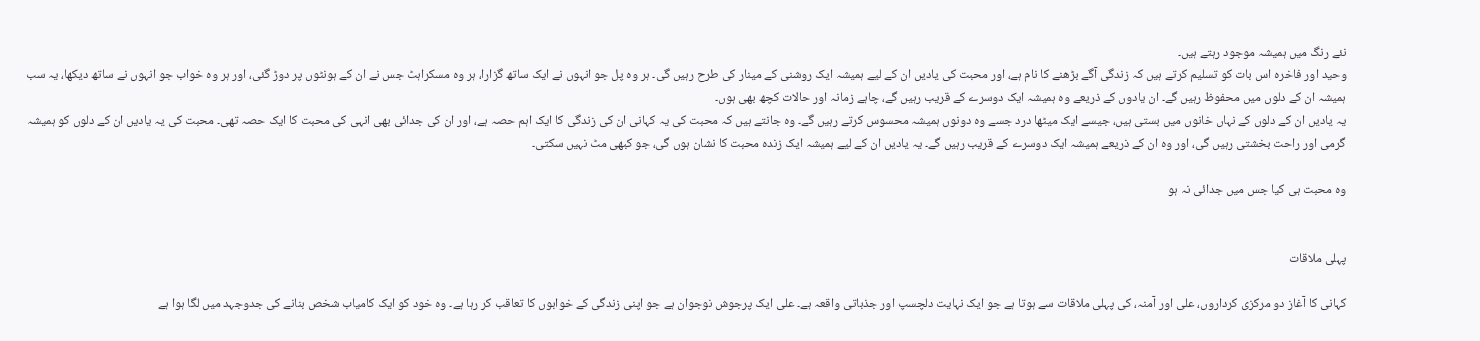نئے رنگ میں ہمیشہ موجود رہتے ہیں۔
وحید اور فاخرہ اس بات کو تسلیم کرتے ہیں کہ زندگی آگے بڑھنے کا نام ہے، اور محبت کی یادیں ان کے لیے ہمیشہ ایک روشنی کے مینار کی طرح رہیں گی۔ ہر وہ پل جو انہوں نے ایک ساتھ گزارا، ہر وہ مسکراہٹ جس نے ان کے ہونٹوں پر دوڑ گئی، اور ہر وہ خواب جو انہوں نے ساتھ دیکھا، یہ سب ہمیشہ ان کے دلوں میں محفوظ رہیں گے۔ ان یادوں کے ذریعے وہ ہمیشہ ایک دوسرے کے قریب رہیں گے، چاہے زمانہ اور حالات کچھ بھی ہوں۔
یہ یادیں ان کے دلوں کے نہاں خانوں میں بستی ہیں، جیسے ایک میٹھا درد جسے وہ دونوں ہمیشہ محسوس کرتے رہیں گے۔ وہ جانتے ہیں کہ محبت کی یہ کہانی ان کی زندگی کا ایک اہم حصہ ہے، اور ان کی جدائی بھی انہی کی محبت کا ایک حصہ تھی۔ محبت کی یہ یادیں ان کے دلوں کو ہمیشہ گرمی اور راحت بخشتی رہیں گی، اور وہ ان کے ذریعے ہمیشہ ایک دوسرے کے قریب رہیں گے۔ یہ یادیں ان کے لیے ہمیشہ ایک زندہ محبت کا نشان ہوں گی، جو کبھی مٹ نہیں سکتی۔

وہ محبت ہی کیا جس میں جدائی نہ ہو


پہلی ملاقات

کہانی کا آغاز دو مرکزی کرداروں، علی اور آمنہ، کی پہلی ملاقات سے ہوتا ہے جو ایک نہایت دلچسپ اور جذباتی واقعہ ہے۔ علی ایک پرجوش نوجوان ہے جو اپنی زندگی کے خوابوں کا تعاقب کر رہا ہے۔ وہ خود کو ایک کامیاب شخص بنانے کی جدوجہد میں لگا ہوا ہے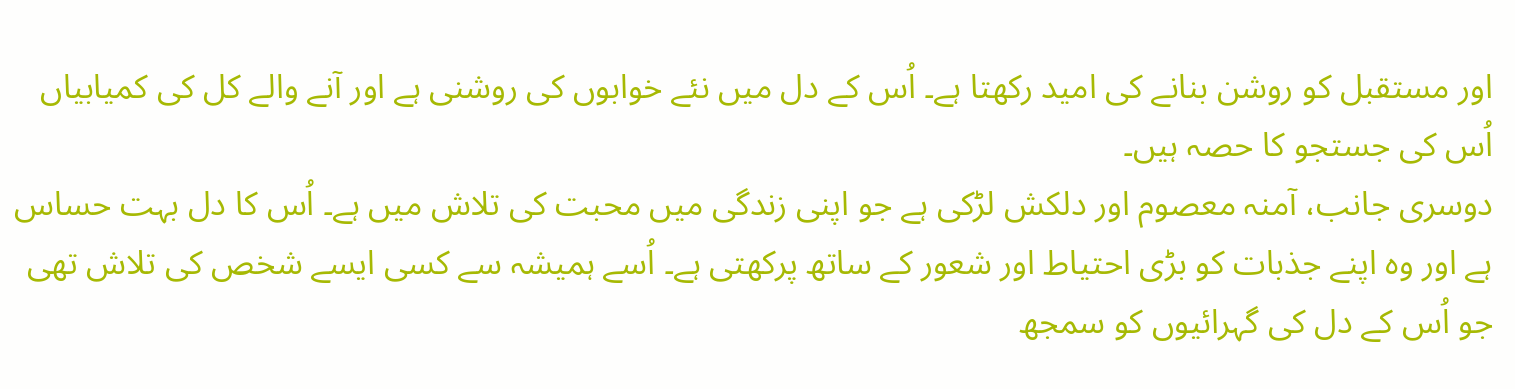اور مستقبل کو روشن بنانے کی امید رکھتا ہے۔ اُس کے دل میں نئے خوابوں کی روشنی ہے اور آنے والے کل کی کمیابیاں اُس کی جستجو کا حصہ ہیں۔
دوسری جانب، آمنہ معصوم اور دلکش لڑکی ہے جو اپنی زندگی میں محبت کی تلاش میں ہے۔ اُس کا دل بہت حساس ہے اور وہ اپنے جذبات کو بڑی احتیاط اور شعور کے ساتھ پرکھتی ہے۔ اُسے ہمیشہ سے کسی ایسے شخص کی تلاش تھی جو اُس کے دل کی گہرائیوں کو سمجھ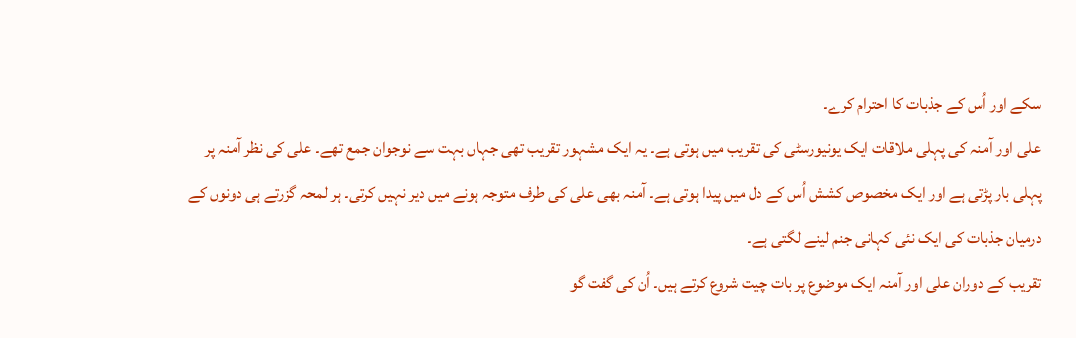سکے اور اُس کے جذبات کا احترام کرے۔
علی اور آمنہ کی پہلی ملاقات ایک یونیورسٹی کی تقریب میں ہوتی ہے۔ یہ ایک مشہور تقریب تھی جہاں بہت سے نوجوان جمع تھے۔ علی کی نظر آمنہ پر پہلی بار پڑتی ہے اور ایک مخصوص کشش اُس کے دل میں پیدا ہوتی ہے۔ آمنہ بھی علی کی طرف متوجہ ہونے میں دیر نہیں کرتی۔ ہر لمحہ گزرتے ہی دونوں کے درمیان جذبات کی ایک نئی کہانی جنم لینے لگتی ہے۔
تقریب کے دوران علی اور آمنہ ایک موضوع پر بات چیت شروع کرتے ہیں۔ اُن کی گفت گو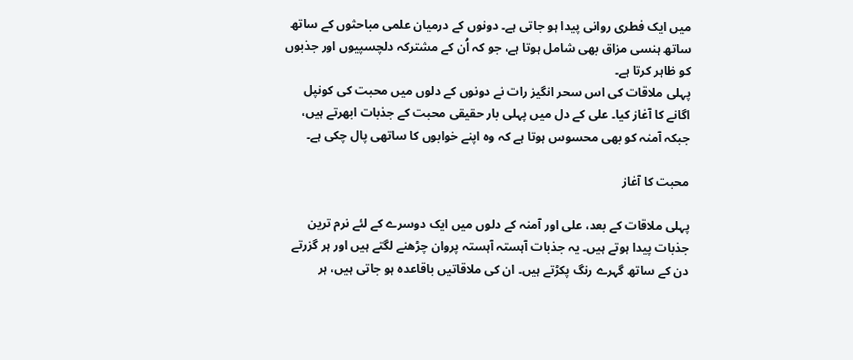میں ایک فطری روانی پیدا ہو جاتی ہے۔ دونوں کے درمیان علمی مباحثوں کے ساتھ ساتھ ہنسی مزاق بھی شامل ہوتا ہے، جو کہ اُن کے مشترکہ دلچسپیوں اور جذبوں کو ظاہر کرتا ہے۔
پہلی ملاقات کی اس سحر انگیز رات نے دونوں کے دلوں میں محبت کی کونپل اگانے کا آغاز کیا۔ علی کے دل میں پہلی بار حقیقی محبت کے جذبات ابھرتے ہیں، جبکہ آمنہ کو بھی محسوس ہوتا ہے کہ وہ اپنے خوابوں کا ساتھی پال چکی ہے۔

محبت کا آغاز

پہلی ملاقات کے بعد، علی اور آمنہ کے دلوں میں ایک دوسرے کے لئے نرم ترین جذبات پیدا ہوتے ہیں۔ یہ جذبات آہستہ آہستہ پروان چڑھنے لگتے ہیں اور ہر گزرتے دن کے ساتھ گہرے رنگ پکڑتے ہیں۔ ان کی ملاقاتیں باقاعدہ ہو جاتی ہیں، ہر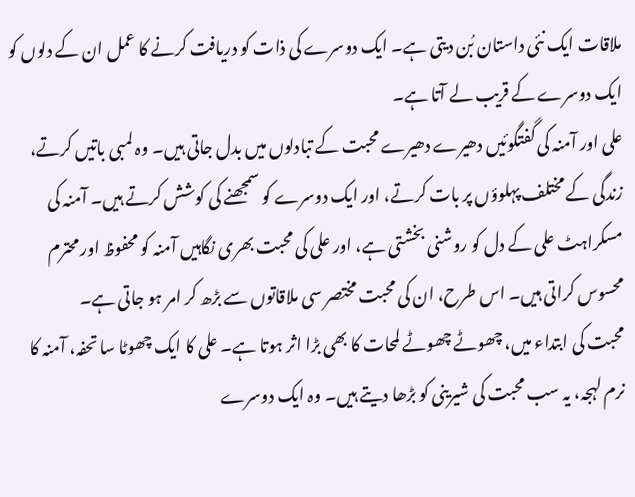ملاقات ایک نئی داستان بُن دیتی ہے۔ ایک دوسرے کی ذات کو دریافت کرنے کا عمل ان کے دلوں کو ایک دوسرے کے قریب لے آتا ہے۔
علی اور آمنہ کی گفتگوئیں دھیرے دھیرے محبت کے تبادلوں میں بدل جاتی ہیں۔ وہ لمبی باتیں کرتے، زندگی کے مختلف پہلوؤں پر بات کرتے، اور ایک دوسرے کو سمجھنے کی کوشش کرتے ہیں۔ آمنہ کی مسکراہٹ علی کے دل کو روشنی بخشتی ہے، اور علی کی محبت بھری نگاہیں آمنہ کو محفوظ اور محترم محسوس کراتی ہیں۔ اس طرح، ان کی محبت مختصر سی ملاقاتوں سے بڑھ کر امر ہو جاتی ہے۔
محبت کی ابتداء میں، چھوٹے چھوٹے لمحات کا بھی بڑا اثر ہوتا ہے۔ علی کا ایک چھوٹا سا تحفہ، آمنہ کا نرم لہجہ، یہ سب محبت کی شیرینی کو بڑھا دیتے ہیں۔ وہ ایک دوسرے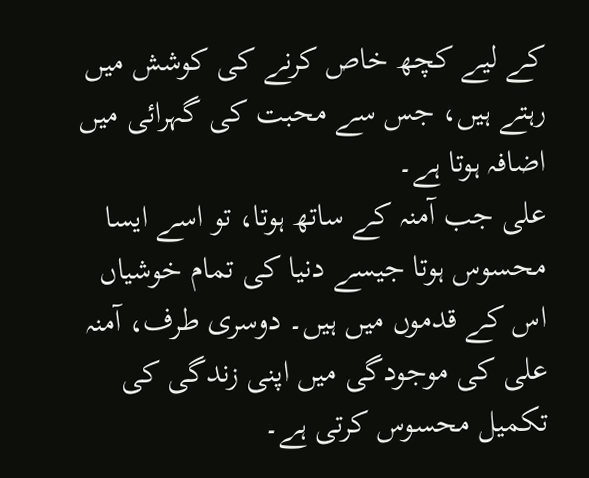کے لیے کچھ خاص کرنے کی کوشش میں رہتے ہیں، جس سے محبت کی گہرائی میں اضافہ ہوتا ہے۔
علی جب آمنہ کے ساتھ ہوتا، تو اسے ایسا محسوس ہوتا جیسے دنیا کی تمام خوشیاں اس کے قدموں میں ہیں۔ دوسری طرف، آمنہ علی کی موجودگی میں اپنی زندگی کی تکمیل محسوس کرتی ہے۔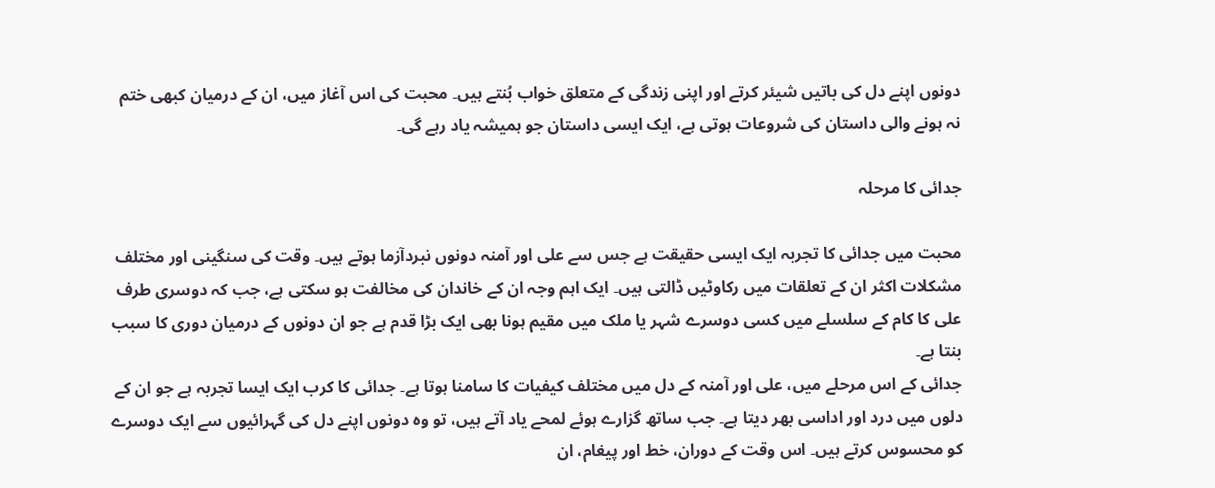دونوں اپنے دل کی باتیں شیئر کرتے اور اپنی زندگی کے متعلق خواب بُنتے ہیں۔ محبت کی اس آغاز میں، ان کے درمیان کبھی ختم نہ ہونے والی داستان کی شروعات ہوتی ہے، ایک ایسی داستان جو ہمیشہ یاد رہے گی۔

جدائی کا مرحلہ

محبت میں جدائی کا تجربہ ایک ایسی حقیقت ہے جس سے علی اور آمنہ دونوں نبردآزما ہوتے ہیں۔ وقت کی سنگینی اور مختلف مشکلات اکثر ان کے تعلقات میں رکاوٹیں ڈالتی ہیں۔ ایک اہم وجہ ان کے خاندان کی مخالفت ہو سکتی ہے، جب کہ دوسری طرف علی کا کام کے سلسلے میں کسی دوسرے شہر یا ملک میں مقیم ہونا بھی ایک بڑا قدم ہے جو ان دونوں کے درمیان دوری کا سبب بنتا ہے۔
جدائی کے اس مرحلے میں، علی اور آمنہ کے دل میں مختلف کیفیات کا سامنا ہوتا ہے۔ جدائی کا کرب ایک ایسا تجربہ ہے جو ان کے دلوں میں درد اور اداسی بھر دیتا ہے۔ جب ساتھ گزارے ہوئے لمحے یاد آتے ہیں، تو وہ دونوں اپنے دل کی گہرائیوں سے ایک دوسرے کو محسوس کرتے ہیں۔ اس وقت کے دوران، خط اور پیغام، ان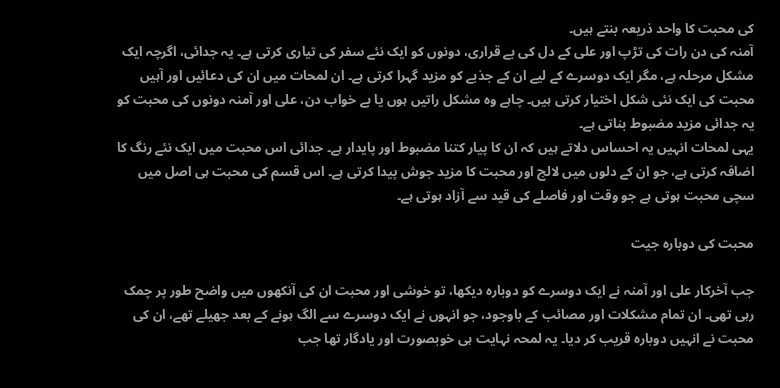کی محبت کا واحد ذریعہ بنتے ہیں۔
آمنہ کی دن رات کی تڑپ اور علی کے دل کی بے قراری، دونوں کو ایک نئے سفر کی تیاری کرتی ہے۔ یہ جدائی، اگرچہ ایک مشکل مرحلہ ہے، مگر ایک دوسرے کے لیے ان کے جذبے کو مزید گہرا کرتی ہے۔ ان لمحات میں ان کی دعائیں اور آہیں محبت کی ایک نئی شکل اختیار کرتی ہیں۔ چاہے وہ مشکل راتیں ہوں یا بے خواب دن، علی اور آمنہ دونوں کی محبت کو یہ جدائی مزید مضبوط بناتی ہے۔
یہی لمحات انہیں یہ احساس دلاتے ہیں کہ ان کا پیار کتنا مضبوط اور پایدار ہے۔ جدائی اس محبت میں ایک نئے رنگ کا اضافہ کرتی ہے، جو ان کے دلوں میں لالچ اور محبت کا مزید جوش پیدا کرتی ہے۔ اس قسم کی محبت ہی اصل میں سچی محبت ہوتی ہے جو وقت اور فاصلے کی قید سے آزاد ہوتی ہے۔

محبت کی دوبارہ جیت

جب آخرکار علی اور آمنہ نے ایک دوسرے کو دوبارہ دیکھا، تو خوشی اور محبت ان کی آنکھوں میں واضح طور پر چمک رہی تھی۔ ان تمام مشکلات اور مصائب کے باوجود، جو انہوں نے ایک دوسرے سے الگ ہونے کے بعد جھیلے تھے، ان کی محبت نے انہیں دوبارہ قریب کر دیا۔ یہ لمحہ نہایت ہی خوبصورت اور یادگار تھا جب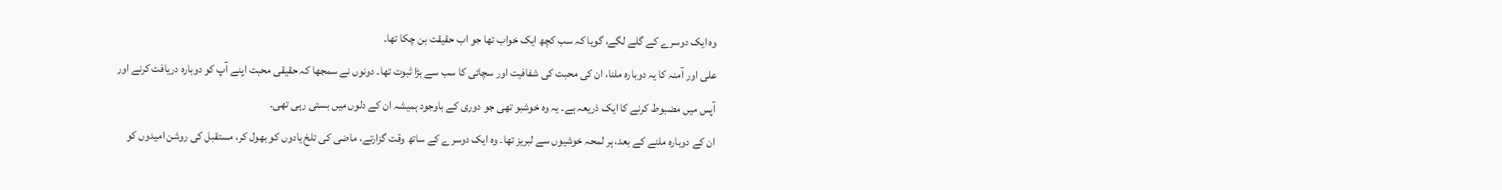وہ ایک دوسرے کے گلے لگے، گویا کہ سب کچھ ایک خواب تھا جو اب حقیقت بن چکا تھا۔
علی اور آمنہ کا یہ دوبارہ ملنا، ان کی محبت کی شفافیت اور سچائی کا سب سے بڑا ثبوت تھا۔ دونوں نے سمجھا کہ حقیقی محبت اپنے آپ کو دوبارہ دریافت کرنے اور آپس میں مضبوط کرنے کا ایک ذریعہ ہے۔ یہ وہ خوشبو تھی جو دوری کے باوجود ہمیشہ ان کے دلوں میں بستی رہی تھی۔
ان کے دوبارہ ملنے کے بعد، ہر لمحہ خوشیوں سے لبریز تھا۔ وہ ایک دوسرے کے ساتھ وقت گزارتے، ماضی کی تلخ یادوں کو بھول کر، مستقبل کی روشن امیدوں کو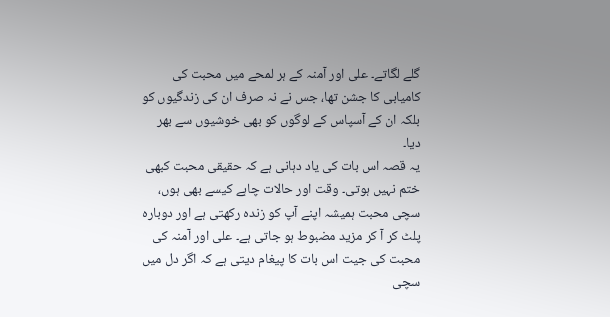گلے لگاتے۔ علی اور آمنہ کے ہر لمحے میں محبت کی کامیابی کا جشن تھا، جس نے نہ صرف ان کی زندگیوں کو بلکہ ان کے آسپاس کے لوگوں کو بھی خوشیوں سے بھر دیا۔
یہ قصہ اس بات کی یاد دہانی ہے کہ حقیقی محبت کبھی ختم نہیں ہوتی۔ وقت اور حالات چاہے کیسے بھی ہوں، سچی محبت ہمیشہ اپنے آپ کو زندہ رکھتی ہے اور دوبارہ پلٹ کر آ کر مزید مضبوط ہو جاتی ہے۔ علی اور آمنہ کی محبت کی جیت اس بات کا پیغام دیتی ہے کہ اگر دل میں سچی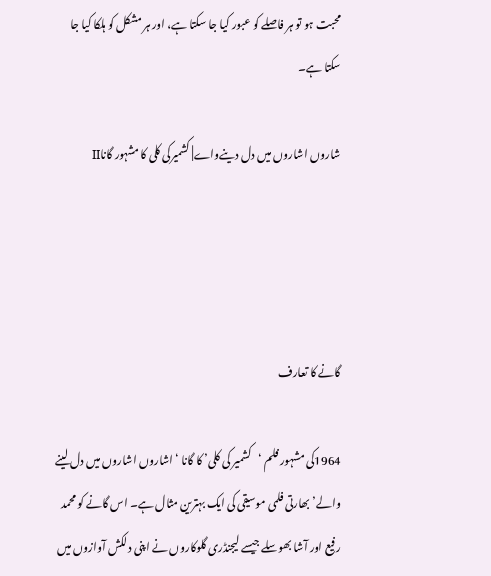محبت ہو تو ہر فاصلے کو عبور کیا جا سکتا ہے، اور ہر مشکل کو ہلکا کیا جا سکتا ہے۔

شاروں اشاروں میں دل دینےواے| کشمیرکی کلی کا مشہور گاناII




گانے کا تعارف

1964کی مشہور فلم ‘کشمیر کی کلی’ کا گانا ‘اشاروں اشاروں میں دل لینے والے’ بھارتی فلمی موسیقی کی ایک بہترین مثال ہے۔ اس گانے کو محمد رفیع اور آشا بھوسلے جیسے لیجنڈری گلوکاروں نے اپنی دلکش آوازوں میں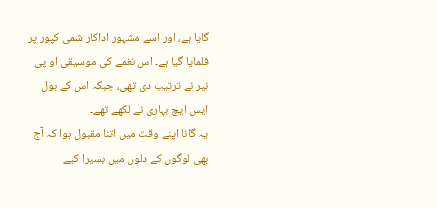گایا ہے، اور اسے مشہور اداکار شمی کپور پر فلمایا گیا ہے۔ اس نغمے کی موسیقی او پی نیر نے ترتیب دی تھی، جبکہ اس کے بول ایس ایچ بہاری نے لکھے تھے۔
یہ گانا اپنے وقت میں اتنا مقبول ہوا کہ آج بھی لوگوں کے دلوں میں بسیرا کیے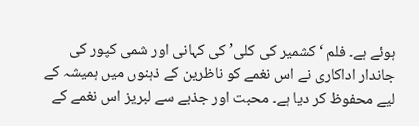ہوئے ہے۔ فلم ‘کشمیر کی کلی’ کی کہانی اور شمی کپور کی جاندار اداکاری نے اس نغمے کو ناظرین کے ذہنوں میں ہمیشہ کے لیے محفوظ کر دیا ہے۔ محبت اور جذبے سے لبریز اس نغمے کے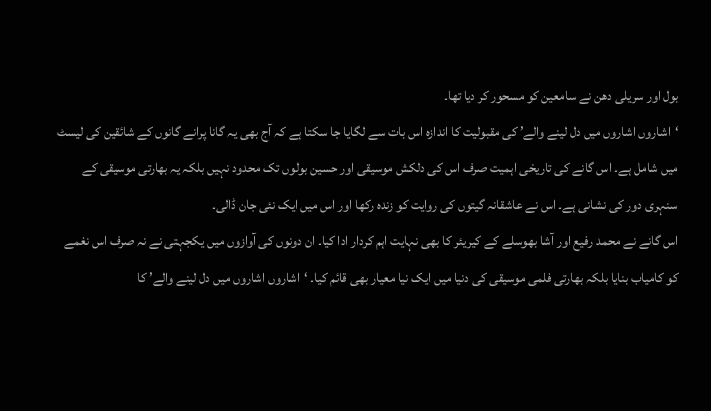بول اور سریلی دھن نے سامعین کو مسحور کر دیا تھا۔
‘اشاروں اشاروں میں دل لینے والے’ کی مقبولیت کا اندازہ اس بات سے لگایا جا سکتا ہے کہ آج بھی یہ گانا پرانے گانوں کے شائقین کی لیسٹ میں شامل ہے۔ اس گانے کی تاریخی اہمیت صرف اس کی دلکش موسیقی اور حسین بولوں تک محدود نہیں بلکہ یہ بھارتی موسیقی کے سنہری دور کی نشانی ہے۔ اس نے عاشقانہ گیتوں کی روایت کو زندہ رکھا اور اس میں ایک نئی جان ڈالی۔
اس گانے نے محمد رفیع اور آشا بھوسلے کے کیریئر کا بھی نہایت اہم کردار ادا کیا۔ ان دونوں کی آوازوں میں یکجہتی نے نہ صرف اس نغمے کو کامیاب بنایا بلکہ بھارتی فلمی موسیقی کی دنیا میں ایک نیا معیار بھی قائم کیا۔ ‘اشاروں اشاروں میں دل لینے والے’ کا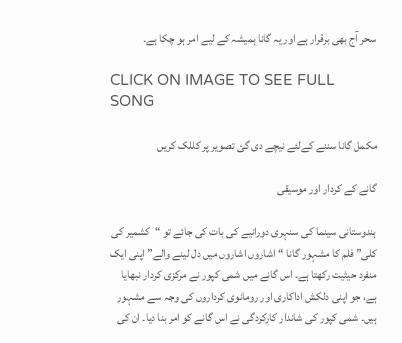سحر آج بھی برقرار ہے اور یہ گانا ہمیشہ کے لیے امر ہو چکا ہے۔

CLICK ON IMAGE TO SEE FULL SONG

مکمل گانا سننے کےلئے نیچے دی گئ تصویر پر کللک کریں

گانے کے کردار اور موسیقی

ہندوستانی سینما کی سنہری دورانیے کی بات کی جائے تو “کشمیر کی کلی” فلم کا مشہور گانا “اشاروں اشاروں میں دل لینے والے” اپنی ایک منفرد حیثیت رکھتا ہے۔ اس گانے میں شمی کپور نے مرکزی کردار نبھایا ہے، جو اپنی دلکش اداکاری اور رومانوی کرداروں کی وجہ سے مشہور ہیں۔ شمی کپور کی شاندار کارکردگی نے اس گانے کو امر بنا دیا۔ ان کی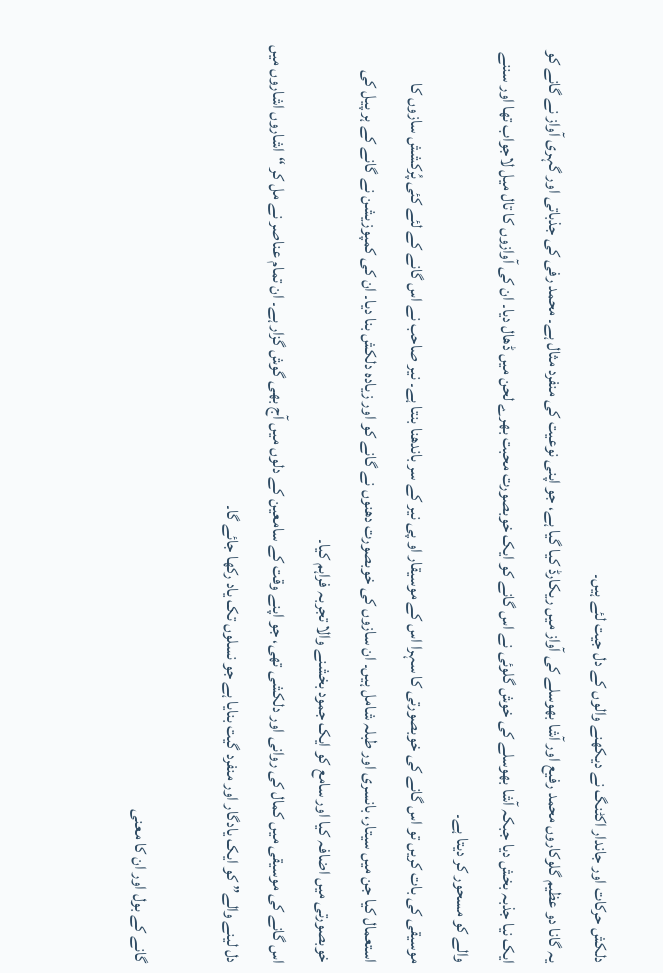دلکش حرکات اور جاندار اکٹنگ نے دیکھنے والوں کے دل جیت لئے ہیں۔
یہ گانا دو عظیم گلوکاروں محمد رفیع اور آشا بھوسلے کی آواز میں ریکارڈ کیا گیا ہے، جو اپنی نوعیت کی منفرد مثال ہے۔ محمد رفی کی جذباتی اور گہری آواز نے گانے کو ایک نیا جذبہ بخش دیا جبکہ آشا بھوسلے کی خوش گلوئی نے اس گانے کو ایک خوبصورت محبت بھرے لحن میں ڈھال دیا۔ ان کی آوازوں کا تال میل لاجواب تھا اور سننے والے کو مسحور کر دیتا ہے۔
موسیقی کی بات کریں تو اس گانے کی خوبصورتی کا سہرا اس کے موسیقار او پی نیر کے سر باندھنا بنتا ہے۔ نیر صاحب نے اس گانے کے لئے کئی پُرکشش سازوں کا استعمال کیا جن میں سیتار، بانسری اور طبلہ شامل ہیں۔ ان سازوں کی خوبصورت دھنوں نے گانے کو اور زیادہ دلکش بنا دیا۔ ان کی کمپوزیشن نے گانے کے ہر پیل کی خوبصورتی میں اضافہ کیا اور سامع کو ایک جمود بخشنے والا تجربہ فراہم کیا۔
اس گانے کی موسیقی میں کمال کی روانی اور دلکشی تھی، جو اپنے وقت کے سامعین کے دلوں میں آج بھی گوش گزار ہے۔ ان تمام عناصر نے مل کر “اشاروں اشاروں میں دل لینے والے” کو ایک یادگار اور منفرد گیت بنایا ہے جو نسلوں تک یاد رکھا جائے گا۔

گانے کے بول اور ان کا معنی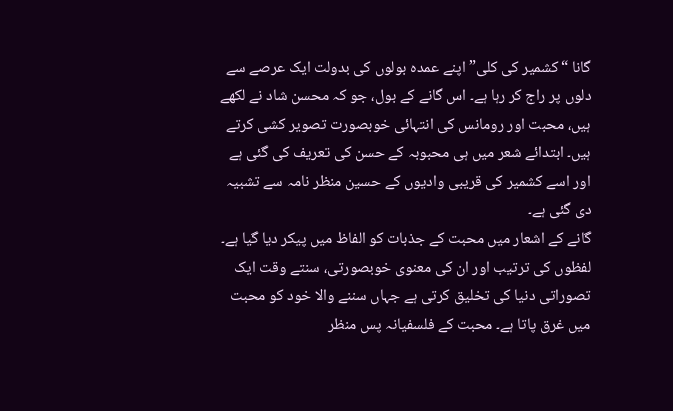گانا “کشمیر کی کلی” اپنے عمدہ بولوں کی بدولت ایک عرصے سے دلوں پر راج کر رہا ہے۔ اس گانے کے بول، جو کہ محسن شاد نے لکھے ہیں، محبت اور رومانس کی انتہائی خوبصورت تصویر کشی کرتے ہیں۔ ابتدائے شعر میں ہی محبوبہ کے حسن کی تعریف کی گئی ہے اور اسے کشمیر کی قریبی وادیوں کے حسین منظر نامہ سے تشبیہ دی گئی ہے۔
گانے کے اشعار میں محبت کے جذبات کو الفاظ میں پیکر دیا گیا ہے۔ لفظوں کی ترتیب اور ان کی معنوی خوبصورتی، سنتے وقت ایک تصوراتی دنیا کی تخلیق کرتی ہے جہاں سننے والا خود کو محبت میں غرق پاتا ہے۔ محبت کے فلسفیانہ پس منظر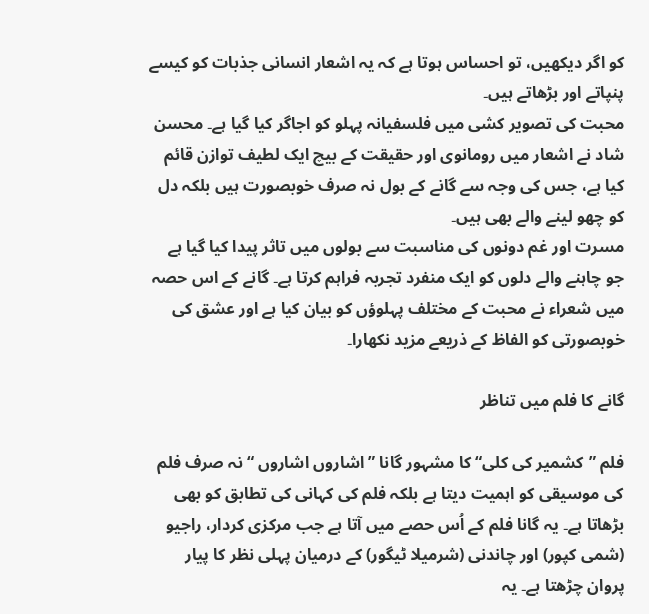کو اگر دیکھیں، تو احساس ہوتا ہے کہ یہ اشعار انسانی جذبات کو کیسے پنپاتے اور بڑھاتے ہیں۔
محبت کی تصویر کشی میں فلسفیانہ پہلو کو اجاگر کیا گیا ہے۔ محسن شاد نے اشعار میں رومانوی اور حقیقت کے بیچ ایک لطیف توازن قائم کیا ہے، جس کی وجہ سے گانے کے بول نہ صرف خوبصورت ہیں بلکہ دل کو چھو لینے والے بھی ہیں۔
مسرت اور غم دونوں کی مناسبت سے بولوں میں تاثر پیدا کیا گیا ہے جو چاہنے والے دلوں کو ایک منفرد تجربہ فراہم کرتا ہے۔ گانے کے اس حصہ میں شعراء نے محبت کے مختلف پہلوؤں کو بیان کیا ہے اور عشق کی خوبصورتی کو الفاظ کے ذریعے مزید نکھارا۔

گانے کا فلم میں تناظر

فلم ”کشمیر کی کلی“ کا مشہور گانا ”اشاروں اشاروں “ نہ صرف فلم کی موسیقی کو اہمیت دیتا ہے بلکہ فلم کی کہانی کی تطابق کو بھی بڑھاتا ہے۔ یہ گانا فلم کے اُس حصے میں آتا ہے جب مرکزی کردار، راجیو (شمی کپور) اور چاندنی (شرمیلا ٹیگور) کے درمیان پہلی نظر کا پیار پروان چڑھتا ہے۔ یہ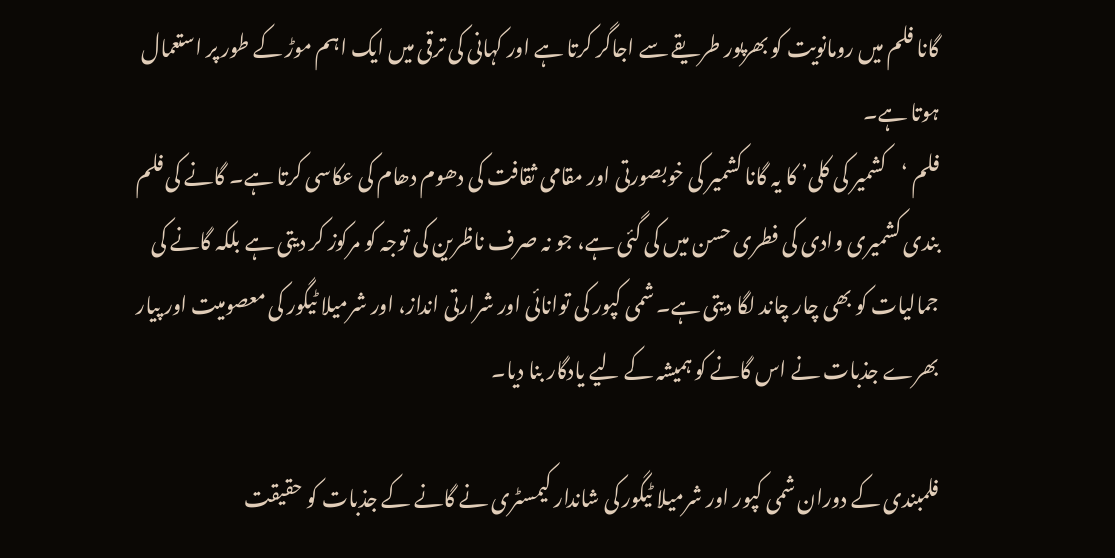گانا فلم میں رومانویت کو بھرپور طریقے سے اجاگر کرتا ہے اور کہانی کی ترقی میں ایک اہم موڑ کے طور پر استعمال ہوتا ہے۔
فلم ‘کشمیر کی کلی’ کا یہ گانا کشمیر کی خوبصورتی اور مقامی ثقافت کی دھوم دھام کی عکاسی کرتا ہے۔ گانے کی فلم بندی کشمیری وادی کی فطری حسن میں کی گئی ہے، جو نہ صرف ناظرین کی توجہ کو مرکوز کر دیتی ہے بلکہ گانے کی جمالیات کو بھی چار چاند لگا دیتی ہے۔ شمی کپور کی توانائی اور شرارتی انداز، اور شرمیلا ٹیگور کی معصومیت اور پیار بھرے جذبات نے اس گانے کو ہمیشہ کے لیے یادگار بنا دیا۔

فلمبندی کے دوران شمی کپور اور شرمیلا ٹیگور کی شاندار کیمسٹری نے گانے کے جذبات کو حقیقت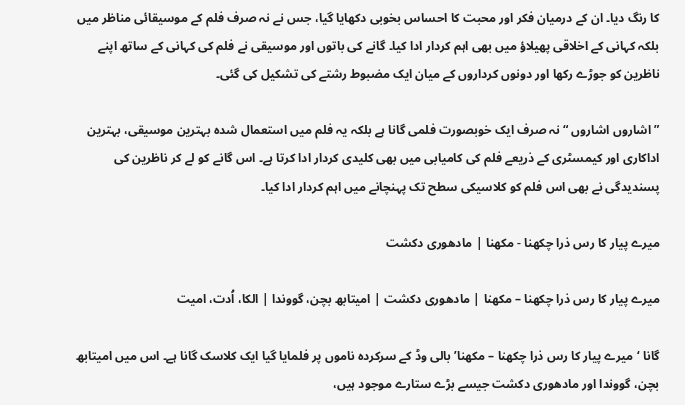کا رنگ دیا۔ ان کے درمیان فکر اور محبت کا احساس بخوبی دکھایا گیا، جس نے نہ صرف فلم کے موسیقائی مناظر میں بلکہ کہانی کے اخلاقی پھیلاؤ میں بھی اہم کردار ادا کیا۔ گانے کی باتوں اور موسیقی نے فلم کی کہانی کے ساتھ اپنے ناظرین کو جوڑے رکھا اور دونوں کرداروں کے میان ایک مضبوط رشتے کی تشکیل کی گئی۔

”اشاروں اشاروں “ نہ صرف ایک خوبصورت فلمی گانا ہے بلکہ یہ فلم میں استعمال شدہ بہترین موسیقی، بہترین اداکاری اور کیمسٹری کے ذریعے فلم کی کامیابی میں بھی کلیدی کردار ادا کرتا ہے۔ اس گانے کو لے کر ناظرین کی پسندیدگی نے بھی اس فلم کو کلاسیکی سطح تک پہنچانے میں اہم کردار ادا کیا۔

میرے پیار کا رس ذرا چکھنا - مکھنا | مادھوری دکشت

میرے پیار کا رس ذرا چکھنا – مکھنا | مادھوری دکشت | امیتابھ بچن، گووندا | الکا، اُدت، امیت

گانا ‘میرے پیار کا رس ذرا چکھنا – مکھنا’ بالی وڈ کے سرکردہ ناموں پر فلمایا گیا ایک کلاسک گانا ہے۔ اس میں امیتابھ بچن، گووندا اور مادھوری دکشت جیسے بڑے ستارے موجود ہیں،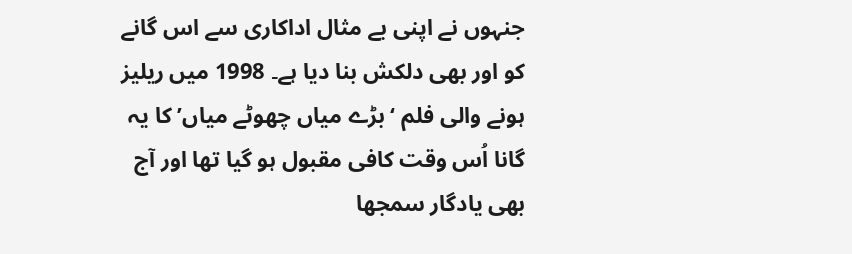جنہوں نے اپنی بے مثال اداکاری سے اس گانے کو اور بھی دلکش بنا دیا ہے۔ 1998 میں ریلیز ہونے والی فلم ‘بڑے میاں چھوٹے میاں’ کا یہ گانا اُس وقت کافی مقبول ہو گیا تھا اور آج بھی یادگار سمجھا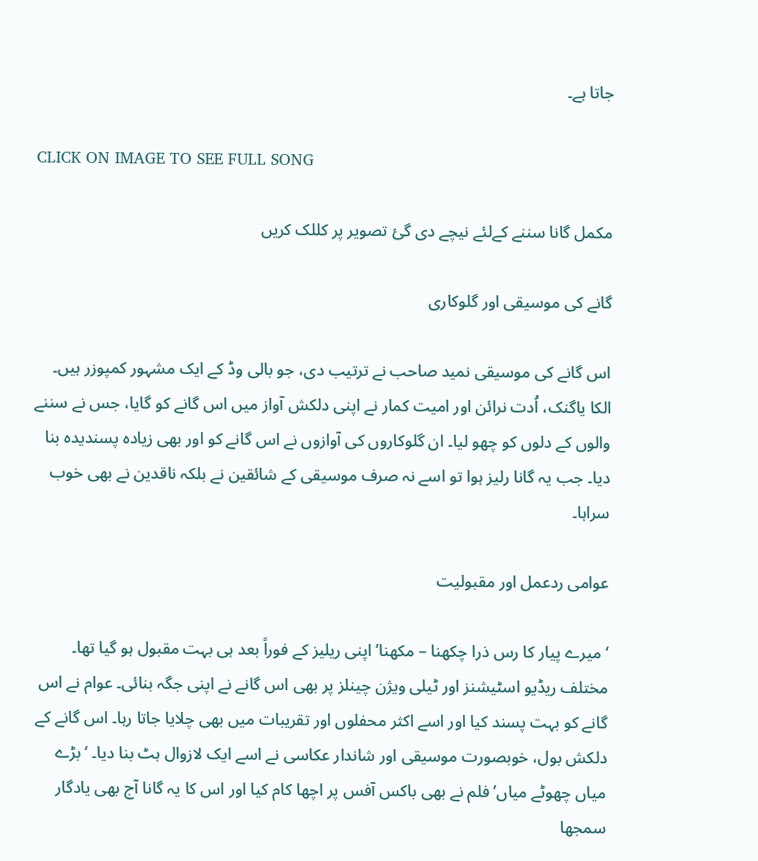جاتا ہے۔

CLICK ON IMAGE TO SEE FULL SONG

مکمل گانا سننے کےلئے نیچے دی گئ تصویر پر کللک کریں

گانے کی موسیقی اور گلوکاری

اس گانے کی موسیقی نمید صاحب نے ترتیب دی، جو بالی وڈ کے ایک مشہور کمپوزر ہیں۔ الکا یاگنک، اُدت نرائن اور امیت کمار نے اپنی دلکش آواز میں اس گانے کو گایا، جس نے سننے والوں کے دلوں کو چھو لیا۔ ان گلوکاروں کی آوازوں نے اس گانے کو اور بھی زیادہ پسندیدہ بنا دیا۔ جب یہ گانا رلیز ہوا تو اسے نہ صرف موسیقی کے شائقین نے بلکہ ناقدین نے بھی خوب سراہا۔

عوامی ردعمل اور مقبولیت

‘میرے پیار کا رس ذرا چکھنا – مکھنا’ اپنی ریلیز کے فوراً بعد ہی بہت مقبول ہو گیا تھا۔ مختلف ریڈیو اسٹیشنز اور ٹیلی ویژن چینلز پر بھی اس گانے نے اپنی جگہ بنائی۔ عوام نے اس گانے کو بہت پسند کیا اور اسے اکثر محفلوں اور تقریبات میں بھی چلایا جاتا رہا۔ اس گانے کے دلکش بول، خوبصورت موسیقی اور شاندار عکاسی نے اسے ایک لازوال ہٹ بنا دیا۔ ‘بڑے میاں چھوٹے میاں’ فلم نے بھی باکس آفس پر اچھا کام کیا اور اس کا یہ گانا آج بھی یادگار سمجھا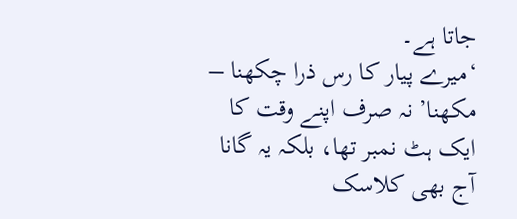جاتا ہے۔
‘میرے پیار کا رس ذرا چکھنا – مکھنا’ نہ صرف اپنے وقت کا ایک ہٹ نمبر تھا، بلکہ یہ گانا آج بھی کلاسک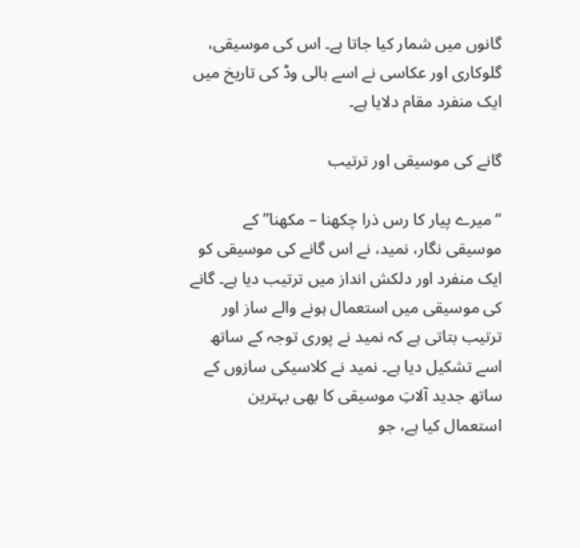گانوں میں شمار کیا جاتا ہے۔ اس کی موسیقی، گلوکاری اور عکاسی نے اسے بالی وڈ کی تاریخ میں ایک منفرد مقام دلایا ہے۔

گانے کی موسیقی اور ترتیب

“میرے پیار کا رس ذرا چکھنا – مکھنا” کے موسیقی نگار، نمید، نے اس گانے کی موسیقی کو ایک منفرد اور دلکش انداز میں ترتیب دیا ہے۔ گانے کی موسیقی میں استعمال ہونے والے ساز اور ترتیب بتاتی ہے کہ نمید نے پوری توجہ کے ساتھ اسے تشکیل دیا ہے۔ نمید نے کلاسیکی سازوں کے ساتھ جدید آلاتِ موسیقی کا بھی بہترین استعمال کیا ہے، جو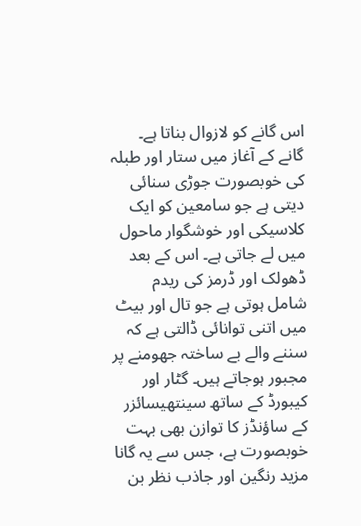اس گانے کو لازوال بناتا ہے۔
گانے کے آغاز میں ستار اور طبلہ کی خوبصورت جوڑی سنائی دیتی ہے جو سامعین کو ایک کلاسیکی اور خوشگوار ماحول میں لے جاتی ہے۔ اس کے بعد ڈھولک اور ڈرمز کی ریدم شامل ہوتی ہے جو تال اور بیٹ میں اتنی توانائی ڈالتی ہے کہ سننے والے بے ساختہ جھومنے پر مجبور ہوجاتے ہیں۔ گٹار اور کیبورڈ کے ساتھ سینتھیسائزر کے ساؤنڈز کا توازن بھی بہت خوبصورت ہے، جس سے یہ گانا مزید رنگین اور جاذب نظر بن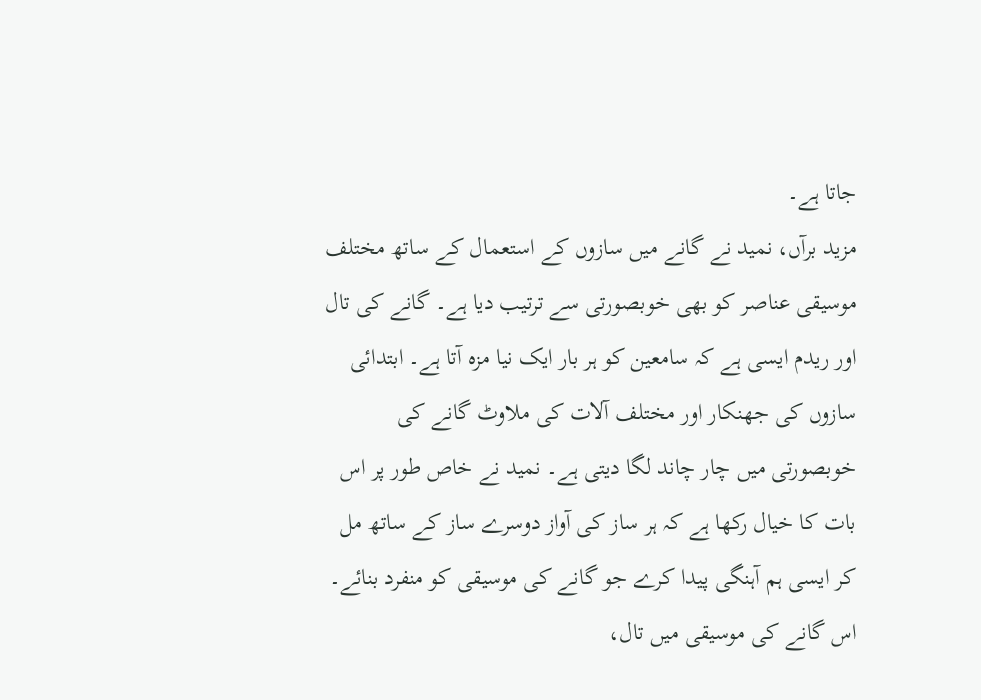جاتا ہے۔
مزید برآں، نمید نے گانے میں سازوں کے استعمال کے ساتھ مختلف موسیقی عناصر کو بھی خوبصورتی سے ترتیب دیا ہے۔ گانے کی تال اور ریدم ایسی ہے کہ سامعین کو ہر بار ایک نیا مزہ آتا ہے۔ ابتدائی سازوں کی جھنکار اور مختلف آلات کی ملاوٹ گانے کی خوبصورتی میں چار چاند لگا دیتی ہے۔ نمید نے خاص طور پر اس بات کا خیال رکھا ہے کہ ہر ساز کی آواز دوسرے ساز کے ساتھ مل کر ایسی ہم آہنگی پیدا کرے جو گانے کی موسیقی کو منفرد بنائے۔
اس گانے کی موسیقی میں تال،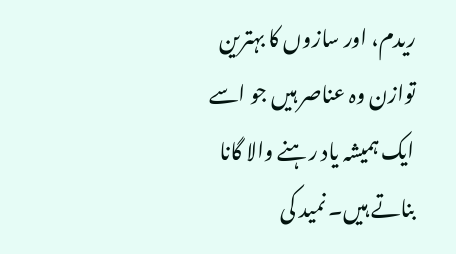ریدم، اور سازوں کا بہترین توازن وہ عناصر ہیں جو اسے ایک ہمیشہ یاد رہنے والا گانا بناتے ہیں۔ نمید کی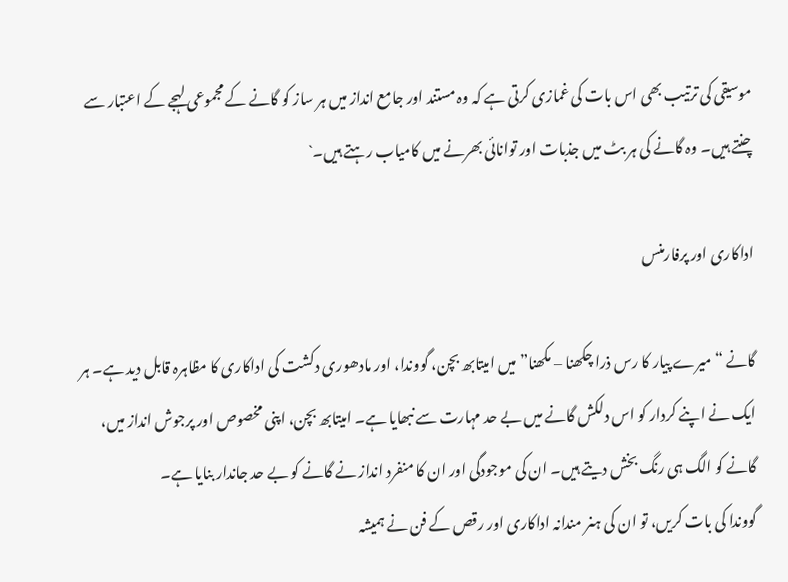موسیقی کی ترتیب بھی اس بات کی غمازی کرتی ہے کہ وہ مستند اور جامع انداز میں ہر ساز کو گانے کے مجموعی لہجے کے اعتبار سے چنتے ہیں۔ وہ گانے کی ہر بٹ میں جذبات اور توانائی بھرنے میں کامیاب رہتے ہیں۔`

اداکاری اور پرفارمنس

گانے “میرے پیار کا رس ذرا چکھنا – مکھنا” میں امیتابھ بچن، گووندا، اور مادھوری دکشت کی اداکاری کا مظاہرہ قابل دید ہے۔ ہر ایک نے اپنے کردار کو اس دلکش گانے میں بے حد مہارت سے نبھایا ہے۔ امیتابھ بچن، اپنی مخصوص اور پرجوش انداز میں، گانے کو الگ ہی رنگ بخش دیتے ہیں۔ ان کی موجودگی اور ان کا منفرد انداز نے گانے کو بے حد جاندار بنایا ہے۔
گووندا کی بات کریں، تو ان کی ہنر مندانہ اداکاری اور رقص کے فن نے ہمیشہ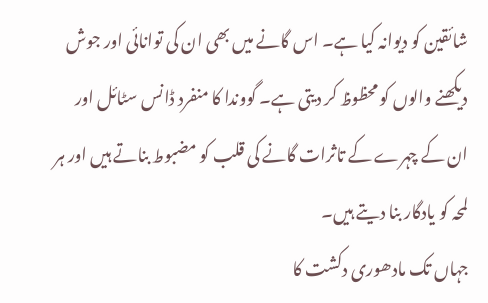شائقین کو دیوانہ کیا ہے۔ اس گانے میں بھی ان کی توانائی اور جوش دیکھنے والوں کو محظوظ کر دیتی ہے۔ گووندا کا منفرد ڈانس سٹائل اور ان کے چہرے کے تاثرات گانے کی قلب کو مضبوط بناتے ہیں اور ہر لمحہ کو یادگار بنا دیتے ہیں۔
جہاں تک مادھوری دکشت کا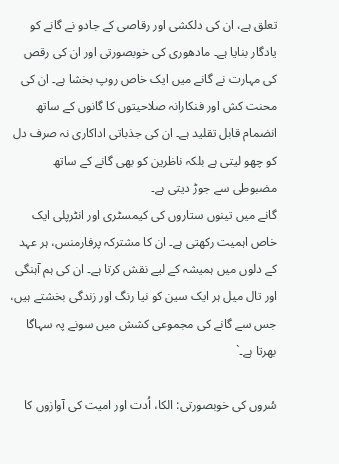تعلق ہے، ان کی دلکشی اور رقاصی کے جادو نے گانے کو یادگار بنایا ہے۔ مادھوری کی خوبصورتی اور ان کی رقص کی مہارت نے گانے میں ایک خاص روپ بخشا ہے۔ ان کی محنت کش اور فنکارانہ صلاحیتوں کا گانوں کے ساتھ انضمام قابل تقلید ہے۔ ان کی جذباتی اداکاری نہ صرف دل کو چھو لیتی ہے بلکہ ناظرین کو بھی گانے کے ساتھ مضبوطی سے جوڑ دیتی ہے۔
گانے میں تینوں ستاروں کی کیمسٹری اور انٹرپلی ایک خاص اہمیت رکھتی ہے۔ ان کا مشترکہ پرفارمنس، ہر عہد کے دلوں میں ہمیشہ کے لیے نقش کرتا ہے۔ ان کی ہم آہنگی اور تال میل ہر ایک سین کو نیا رنگ اور زندگی بخشتے ہیں، جس سے گانے کی مجموعی کشش میں سونے پہ سہاگا بھرتا ہے۔`

سُروں کی خوبصورتی: الکا، اُدت اور امیت کی آوازوں کا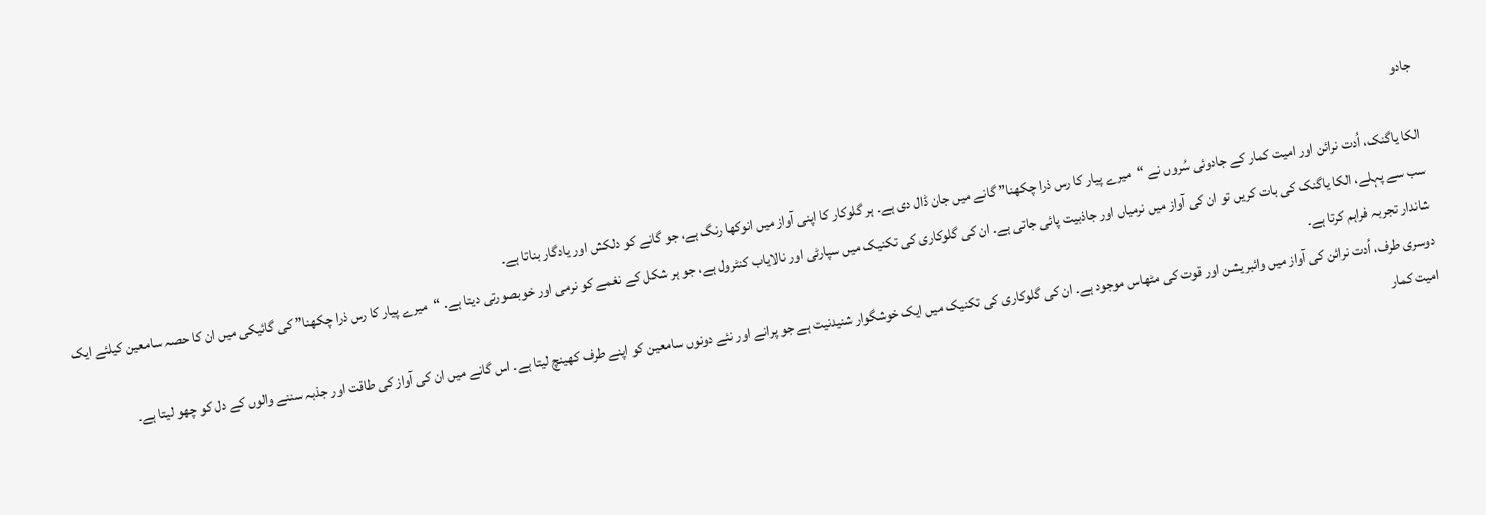جادو

الکا یاگنک، اُدت نرائن اور امیت کمار کے جادوئی سُروں نے “میرے پیار کا رس ذرا چکھنا” گانے میں جان ڈال دی ہے۔ ہر گلوکار کا اپنی آواز میں انوکھا رنگ ہے، جو گانے کو دلکش اور یادگار بناتا ہے۔
سب سے پہلے، الکا یاگنک کی بات کریں تو ان کی آواز میں نرمیاں اور جاذبیت پائی جاتی ہے۔ ان کی گلوکاری کی تکنیک میں سپارٹی اور نالایاب کنٹرول ہے، جو ہر شکل کے نغمے کو نرمی اور خوبصورتی دیتا ہے۔ “میرے پیار کا رس ذرا چکھنا” کی گائیکی میں ان کا حصہ سامعین کیلئے ایک شاندار تجربہ فراہم کرتا ہے۔
دوسری طرف، اُدت نرائن کی آواز میں وائبریشن اور قوت کی مٹھاس موجود ہے۔ ان کی گلوکاری کی تکنیک میں ایک خوشگوار شنیدنیت ہے جو پرانے اور نئے دونوں سامعین کو اپنے طرف کھینچ لیتا ہے۔ اس گانے میں ان کی آواز کی طاقت اور جذبہ سننے والوں کے دل کو چھو لیتا ہے۔
امیت کمار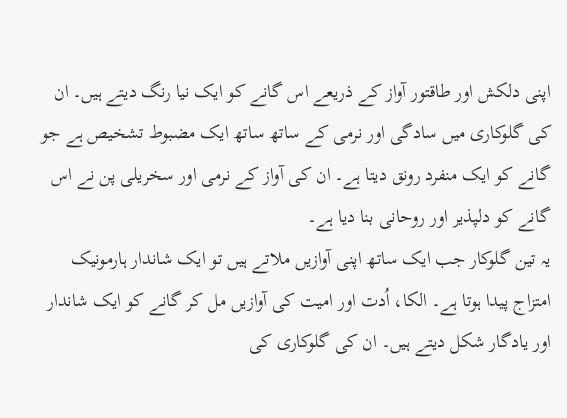اپنی دلکش اور طاقتور آواز کے ذریعے اس گانے کو ایک نیا رنگ دیتے ہیں۔ ان کی گلوکاری میں سادگی اور نرمی کے ساتھ ساتھ ایک مضبوط تشخیص ہے جو گانے کو ایک منفرد رونق دیتا ہے۔ ان کی آواز کے نرمی اور سخریلی پن نے اس گانے کو دلپذیر اور روحانی بنا دیا ہے۔
یہ تین گلوکار جب ایک ساتھ اپنی آوازیں ملاتے ہیں تو ایک شاندار ہارمونیک امتزاج پیدا ہوتا ہے۔ الکا، اُدت اور امیت کی آوازیں مل کر گانے کو ایک شاندار اور یادگار شکل دیتے ہیں۔ ان کی گلوکاری کی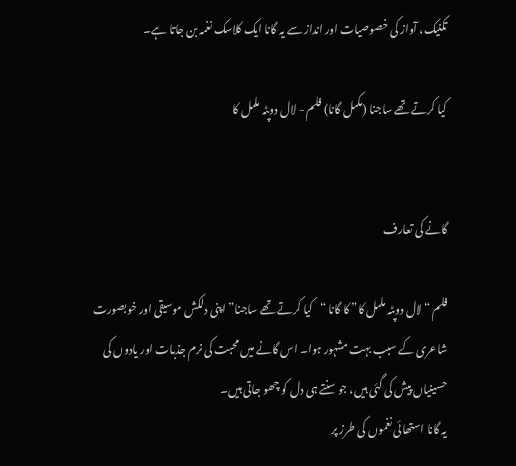تکنیک، آواز کی خصوصیات اور انداز سے یہ گانا ایک کلاسک نغمہ بن جاتا ہے۔

کیا کرتے تھے ساجنا (مکمل گانا) فلم - لال دوپٹہ ململ کا


گانے کی تعارف

فلم “لال دوپٹہ ململ کا” کا گانا “کیا کرتے تھے ساجنا” اپنی دلکش موسیقی اور خوبصورت شاعری کے سبب بہت مشہور ہوا۔ اس گانے میں محبت کی نرم جذبات اور یادوں کی حسینیاں پیش کی گئی ہیں، جو سنتے ہی دل کو چھو جاتی ہیں۔
یہ گانا استھائی نغموں کی طرز پر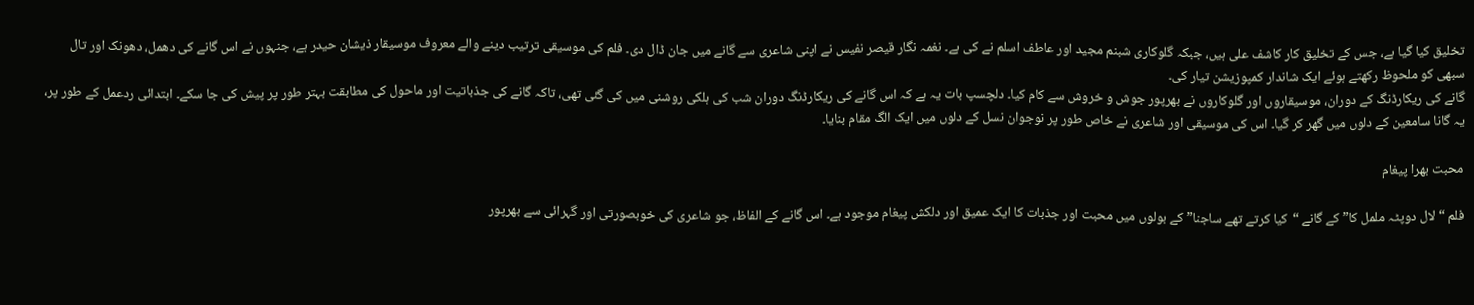تخلیق کیا گیا ہے، جس کے تخلیق کار کاشف علی ہیں، جبکہ گلوکاری شبنم مجید اور عاطف اسلم نے کی ہے۔ نغمہ نگار قیصر نفیس نے اپنی شاعری سے گانے میں جان ڈال دی۔ فلم کی موسیقی ترتیب دینے والے معروف موسیقار ذیشان حیدر ہے، جنہوں نے اس گانے کی دھمل، دھونک اور تال سبھی کو ملحوظ رکھتے ہوئے ایک شاندار کمپوزیشن تیار کی۔
گانے کی ریکارڈنگ کے دوران، موسیقاروں اور گلوکاروں نے بھرپور جوش و خروش سے کام کیا۔ دلچسپ بات یہ ہے کہ اس گانے کی ریکارڈنگ دوران شب کی ہلکی روشنی میں کی گئی تھی، تاکہ گانے کی جذباتیت اور ماحول کی مطابقت بہتر طور پر پیش کی جا سکے۔ ابتدائی ردعمل کے طور پر، یہ گانا سامعین کے دلوں میں گھر کر گیا۔ اس کی موسیقی اور شاعری نے خاص طور پر نوجوان نسل کے دلوں میں ایک الگ مقام بنایا۔

محبت بھرا پیغام

فلم “لال دوپٹہ ململ کا” کے گانے “کیا کرتے تھے ساجنا” کے بولوں میں محبت اور جذبات کا ایک عمیق اور دلکش پیغام موجود ہے۔ اس گانے کے الفاظ، جو شاعری کی خوبصورتی اور گہرائی سے بھرپور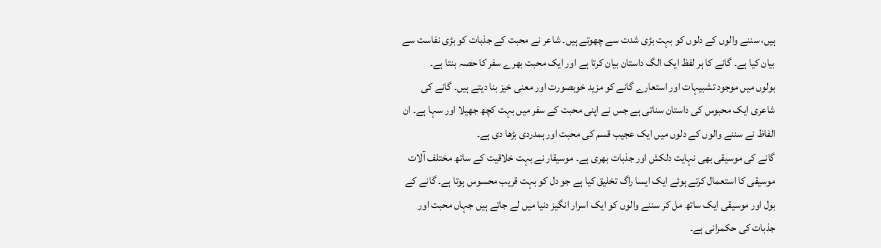ہیں، سننے والوں کے دلوں کو بہت بڑی شدت سے چھوتے ہیں۔ شاعر نے محبت کے جذبات کو بڑی نفاست سے بیان کیا ہے۔ گانے کا ہر لفظ ایک الگ داستان بیان کرتا ہے اور ایک محبت بھرے سفر کا حصہ بنتا ہے۔
بولوں میں موجود تشبیہات اور استعارے گانے کو مزید خوبصورت اور معنی خیز بنا دیتے ہیں۔ گانے کی شاعری ایک محبوس کی داستان سناتی ہے جس نے اپنی محبت کے سفر میں بہت کچھ جھیلا اور سہا ہے۔ ان الفاظ نے سننے والوں کے دلوں میں ایک عجیب قسم کی محبت اور ہمدردی بڑھا دی ہے۔
گانے کی موسیقی بھی نہایت دلکش اور جذبات بھری ہے۔ موسیقار نے بہت خلاقیت کے ساتھ مختلف آلات موسیقی کا استعمال کرتے ہوئے ایک ایسا راگ تخلیق کیا ہے جو دل کو بہت قریب محسوس ہوتا ہے۔ گانے کے بول اور موسیقی ایک ساتھ مل کر سننے والوں کو ایک اسرار انگیز دنیا میں لے جاتے ہیں جہاں محبت اور جذبات کی حکمرانی ہے۔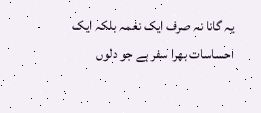یہ گانا نہ صرف ایک نغمہ بلکہ ایک احساسات بھرا سفر ہے جو دلوں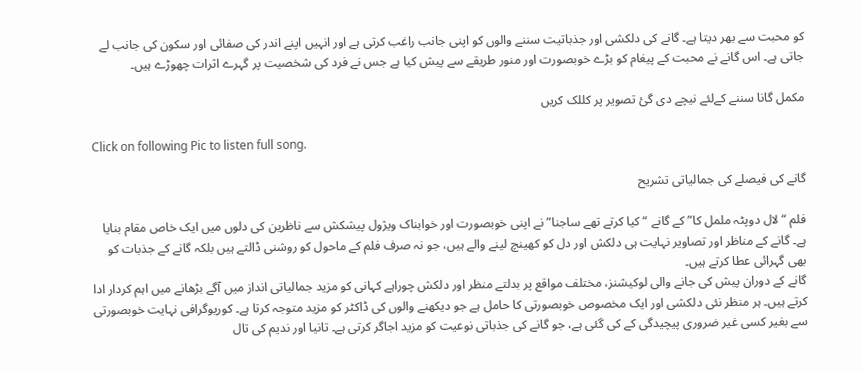کو محبت سے بھر دیتا ہے۔ گانے کی دلکشی اور جذباتیت سننے والوں کو اپنی جانب راغب کرتی ہے اور انہیں اپنے اندر کی صفائی اور سکون کی جانب لے جاتی ہے۔ اس گانے نے محبت کے پیغام کو بڑے خوبصورت اور منور طریقے سے پیش کیا ہے جس نے فرد کی شخصیت پر گہرے اثرات چھوڑے ہیں۔

مکمل گانا سننے کےلئے نیچے دی گئ تصویر پر کللک کریں

Click on following Pic to listen full song.

گانے کی فیصلے کی جمالیاتی تشریح

فلم “لال دوپٹہ ململ کا” کے گانے “کیا کرتے تھے ساجنا” نے اپنی خوبصورت اور خوابناک ویژول پیشکش سے ناظرین کی دلوں میں ایک خاص مقام بنایا ہے۔ گانے کے مناظر اور تصاویر نہایت ہی دلکش اور دل کو کھینچ لینے والے ہیں، جو نہ صرف فلم کے ماحول کو روشنی ڈالتے ہیں بلکہ گانے کے جذبات کو بھی گہرائی عطا کرتے ہیں۔
گانے کے دوران پیش کی جانے والی لوکیشنز، مختلف مواقع پر بدلتے منظر اور دلکش چوراہے کہانی کو مزید جمالیاتی انداز میں آگے بڑھانے میں اہم کردار ادا کرتے ہیں۔ ہر منظر نئی دلکشی اور ایک مخصوص خوبصورتی کا حامل ہے جو دیکھنے والوں کی ڈاکٹر کو مزید متوجہ کرتا ہے۔ کوریوگرافی نہایت خوبصورتی سے بغیر کسی غیر ضروری پیچیدگی کے کی گئی ہے، جو گانے کی جذباتی نوعیت کو مزید اجاگر کرتی ہے۔ تانیا اور ندیم کی تال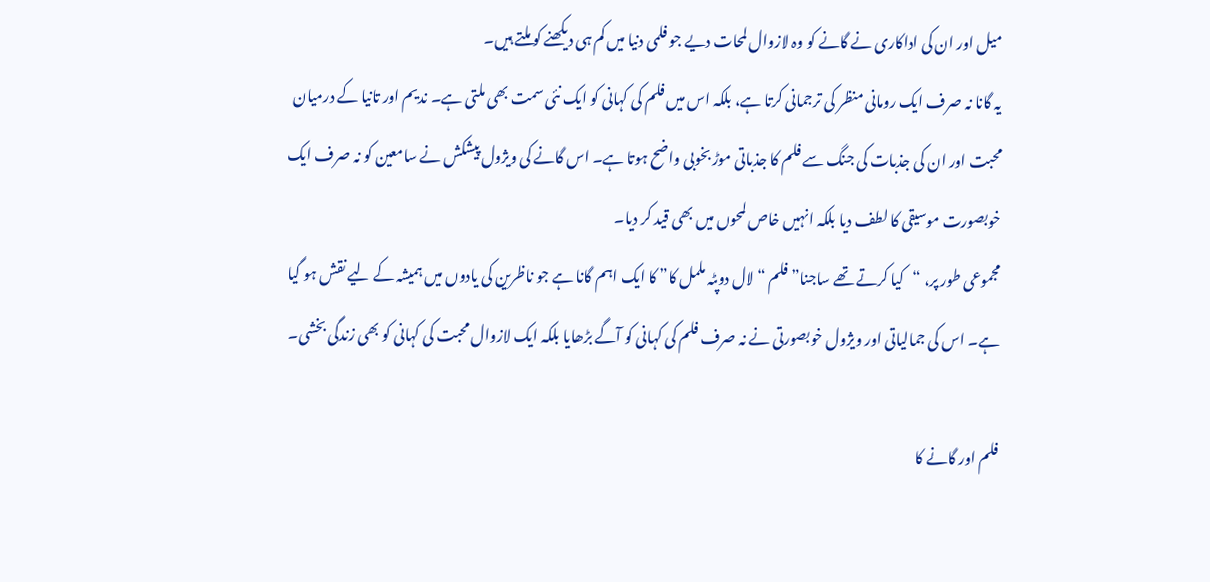میل اور ان کی اداکاری نے گانے کو وہ لازوال لمحات دیے جو فلمی دنیا میں کم ہی دیکھنے کو ملتے ہیں۔
یہ گانا نہ صرف ایک رومانی منظر کی ترجمانی کرتا ہے، بلکہ اس میں فلم کی کہانی کو ایک نئی سمت بھی ملتی ہے۔ ندیم اور تانیا کے درمیان محبت اور ان کی جذبات کی جنگ سے فلم کا جذباتی موڑ بخوبی واضح ہوتا ہے۔ اس گانے کی ویژول پیشکش نے سامعین کو نہ صرف ایک خوبصورت موسیقی کا لطف دیا بلکہ انہیں خاص لمحوں میں بھی قید کر دیا۔
مجموعی طور پر، “کیا کرتے تھے ساجنا” فلم “لال دوپٹہ ململ کا” کا ایک اہم گانا ہے جو ناظرین کی یادوں میں ہمیشہ کے لیے نقش ہو گیا ہے۔ اس کی جمالیاتی اور ویژول خوبصورتی نے نہ صرف فلم کی کہانی کو آگے بڑھایا بلکہ ایک لازوال محبت کی کہانی کو بھی زندگی بخشی۔

فلم اور گانے کا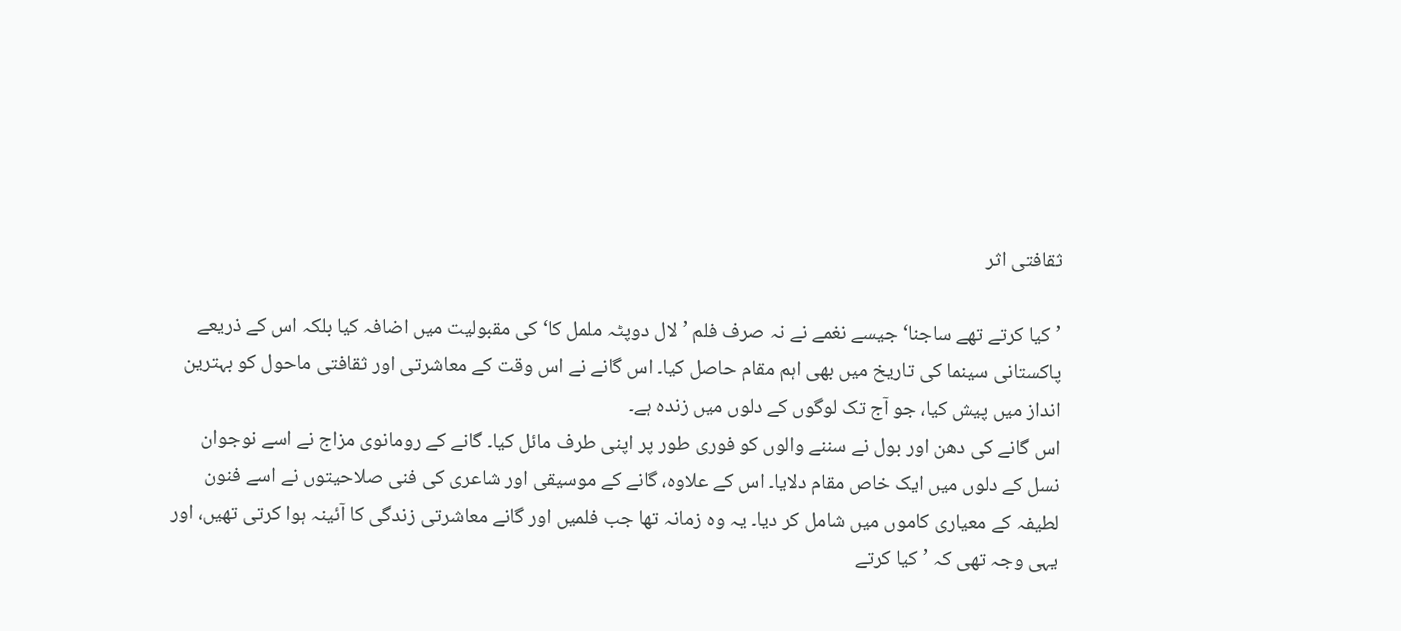ثقافتی اثر

’کیا کرتے تھے ساجنا‘ جیسے نغمے نے نہ صرف فلم ’لال دوپٹہ ململ کا‘ کی مقبولیت میں اضافہ کیا بلکہ اس کے ذریعے پاکستانی سینما کی تاریخ میں بھی اہم مقام حاصل کیا۔ اس گانے نے اس وقت کے معاشرتی اور ثقافتی ماحول کو بہترین انداز میں پیش کیا، جو آج تک لوگوں کے دلوں میں زندہ ہے۔
اس گانے کی دھن اور بول نے سننے والوں کو فوری طور پر اپنی طرف مائل کیا۔ گانے کے رومانوی مزاج نے اسے نوجوان نسل کے دلوں میں ایک خاص مقام دلایا۔ اس کے علاوہ، گانے کے موسیقی اور شاعری کی فنی صلاحیتوں نے اسے فنون لطیفہ کے معیاری کاموں میں شامل کر دیا۔ یہ وہ زمانہ تھا جب فلمیں اور گانے معاشرتی زندگی کا آئینہ ہوا کرتی تھیں، اور یہی وجہ تھی کہ ’کیا کرتے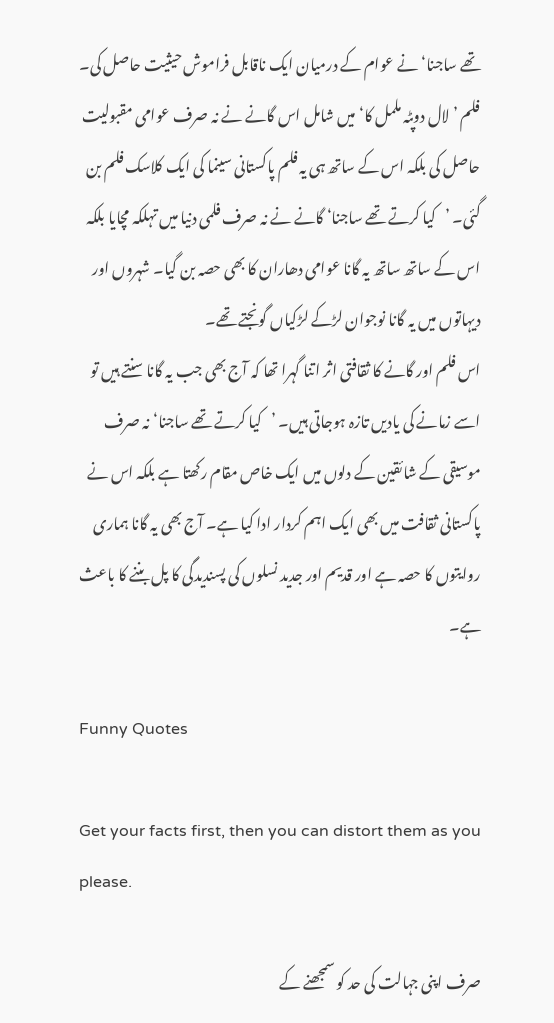تھے ساجنا‘ نے عوام کے درمیان ایک ناقابل فراموش حیثیت حاصل کی۔
فلم ’لال دوپٹہ ململ کا‘ میں شامل اس گانے نے نہ صرف عوامی مقبولیت حاصل کی بلکہ اس کے ساتھ ہی یہ فلم پاکستانی سینما کی ایک کلاسک فلم بن گئی۔ ’کیا کرتے تھے ساجنا‘ گانے نے نہ صرف فلمی دنیا میں تہلکہ مچایا بلکہ اس کے ساتھ ساتھ یہ گانا عوامی دھاران کا بھی حصہ بن گیا۔ شہروں اور دیہاتوں میں یہ گانا نوجوان لڑکے لڑکیاں گونجتے تھے۔
اس فلم اور گانے کا ثقافتی اثر اتنا گہرا تھا کہ آج بھی جب یہ گانا سنتے ہیں تو اسے زمانے کی یادیں تازہ ہوجاتی ہیں۔ ’کیا کرتے تھے ساجنا‘ نہ صرف موسیقی کے شائقین کے دلوں میں ایک خاص مقام رکھتا ہے بلکہ اس نے پاکستانی ثقافت میں بھی ایک اہم کردار ادا کیا ہے۔ آج بھی یہ گانا ہماری روایتوں کا حصہ ہے اور قدیم اور جدید نسلوں کی پسندیدگی کا پل بننے کا باعث ہے۔

Funny Quotes

Get your facts first, then you can distort them as you please.

صرف اپنی جہالت کی حد کو سمجھنے کے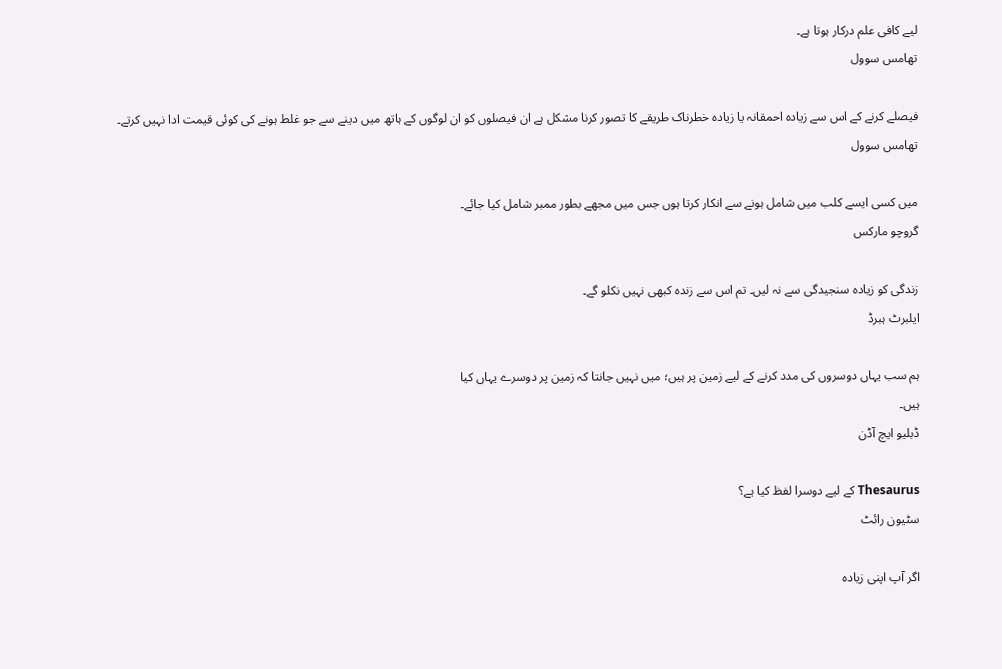لیے کافی علم درکار ہوتا ہے۔
تھامس سوول

فیصلے کرنے کے اس سے زیادہ احمقانہ یا زیادہ خطرناک طریقے کا تصور کرنا مشکل ہے ان فیصلوں کو ان لوگوں کے ہاتھ میں دینے سے جو غلط ہونے کی کوئی قیمت ادا نہیں کرتے۔
تھامس سوول

میں کسی ایسے کلب میں شامل ہونے سے انکار کرتا ہوں جس میں مجھے بطور ممبر شامل کیا جائے۔
گروچو مارکس

زندگی کو زیادہ سنجیدگی سے نہ لیں۔ تم اس سے زندہ کبھی نہیں نکلو گے۔
ایلبرٹ ہبرڈ

ہم سب یہاں دوسروں کی مدد کرنے کے لیے زمین پر ہیں؛ میں نہیں جانتا کہ زمین پر دوسرے یہاں کیا
ہیں۔
ڈبلیو ایچ آڈن

Thesaurus کے لیے دوسرا لفظ کیا ہے؟
سٹیون رائٹ

اگر آپ اپنی زیادہ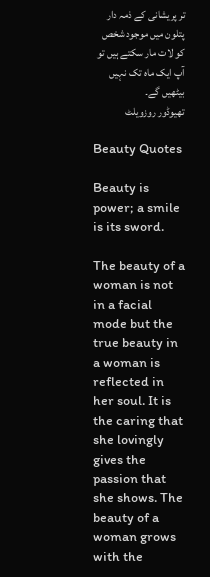تر پریشانی کے ذمہ دار پتلون میں موجود شخص کو لات مار سکتے ہیں تو آپ ایک ماہ تک نہیں بیٹھیں گے۔
تھیوڈور روزویلٹ

Beauty Quotes

Beauty is power; a smile is its sword.

The beauty of a woman is not in a facial mode but the true beauty in a woman is reflected in her soul. It is the caring that she lovingly gives the passion that she shows. The beauty of a woman grows with the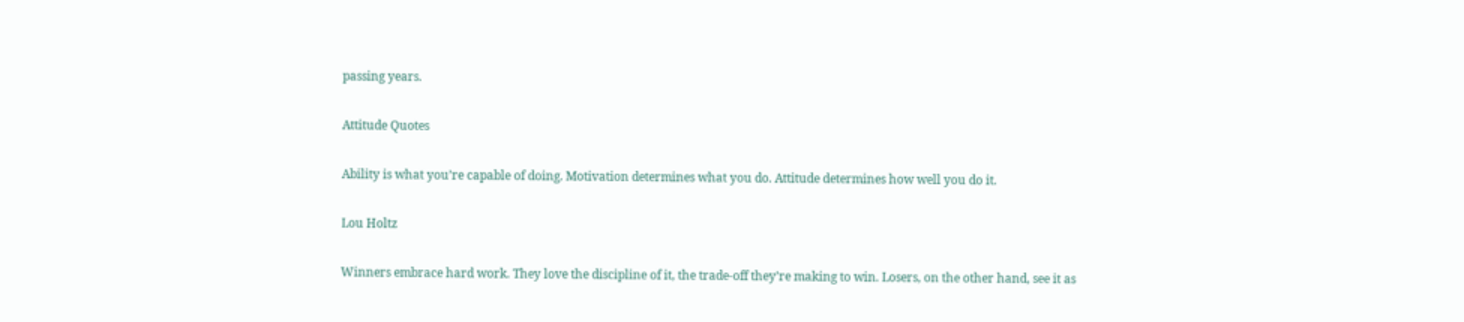passing years.

Attitude Quotes

Ability is what you’re capable of doing. Motivation determines what you do. Attitude determines how well you do it.

Lou Holtz

Winners embrace hard work. They love the discipline of it, the trade-off they’re making to win. Losers, on the other hand, see it as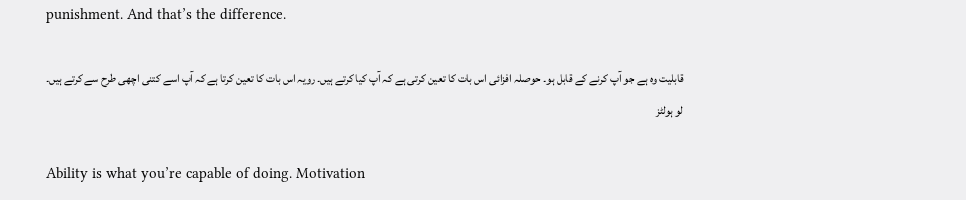punishment. And that’s the difference.

قابلیت وہ ہے جو آپ کرنے کے قابل ہو۔ حوصلہ افزائی اس بات کا تعین کرتی ہے کہ آپ کیا کرتے ہیں۔ رویہ اس بات کا تعین کرتا ہے کہ آپ اسے کتنی اچھی طرح سے کرتے ہیں۔
لو ہولٹز

Ability is what you’re capable of doing. Motivation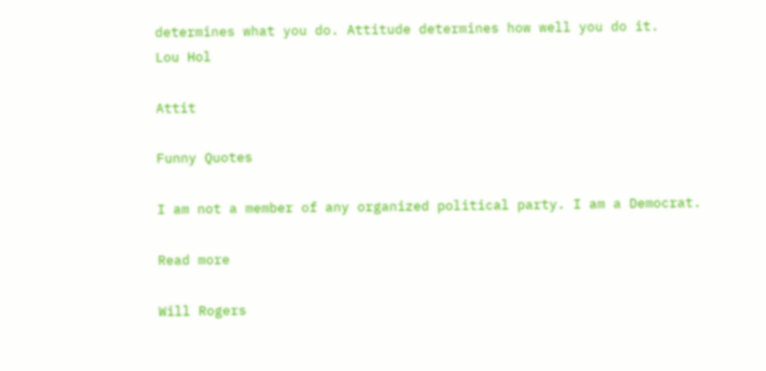determines what you do. Attitude determines how well you do it.
Lou Hol

Attit

Funny Quotes

I am not a member of any organized political party. I am a Democrat.

Read more

Will Rogers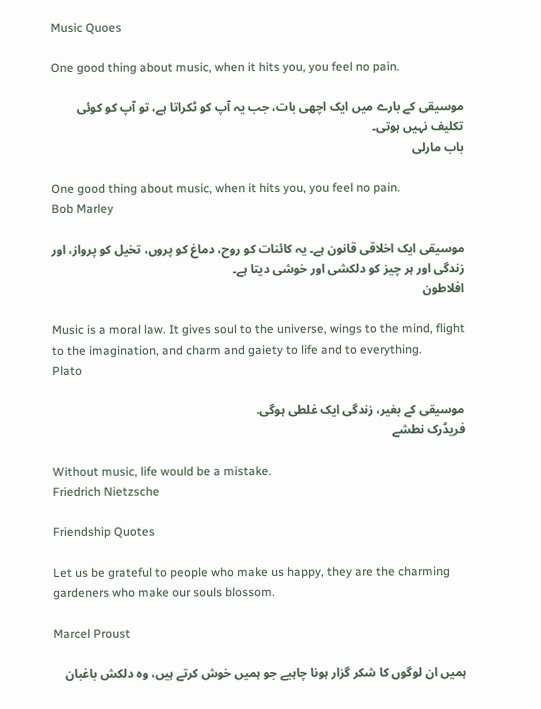Music Quoes

One good thing about music, when it hits you, you feel no pain.

موسیقی کے بارے میں ایک اچھی بات، جب یہ آپ کو ٹکراتا ہے، تو آپ کو کوئی تکلیف نہیں ہوتی۔
باب مارلی

One good thing about music, when it hits you, you feel no pain.
Bob Marley

موسیقی ایک اخلاقی قانون ہے۔ یہ کائنات کو روح، دماغ کو پروں، تخیل کو پرواز، اور زندگی اور ہر چیز کو دلکشی اور خوشی دیتا ہے۔
افلاطون

Music is a moral law. It gives soul to the universe, wings to the mind, flight to the imagination, and charm and gaiety to life and to everything.
Plato

موسیقی کے بغیر، زندگی ایک غلطی ہوگی.
فریڈرک نطشے

Without music, life would be a mistake.
Friedrich Nietzsche

Friendship Quotes

Let us be grateful to people who make us happy, they are the charming gardeners who make our souls blossom.

Marcel Proust

ہمیں ان لوگوں کا شکر گزار ہونا چاہیے جو ہمیں خوش کرتے ہیں، وہ دلکش باغبان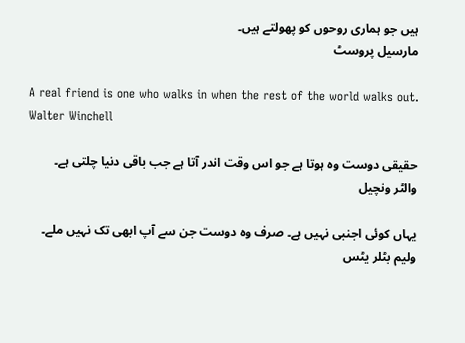ہیں جو ہماری روحوں کو پھولتے ہیں۔
مارسیل پروسٹ

A real friend is one who walks in when the rest of the world walks out.
Walter Winchell

حقیقی دوست وہ ہوتا ہے جو اس وقت اندر آتا ہے جب باقی دنیا چلتی ہے۔
والٹر ونچیل

یہاں کوئی اجنبی نہیں ہے۔ صرف وہ دوست جن سے آپ ابھی تک نہیں ملے۔
ولیم بٹلر یٹس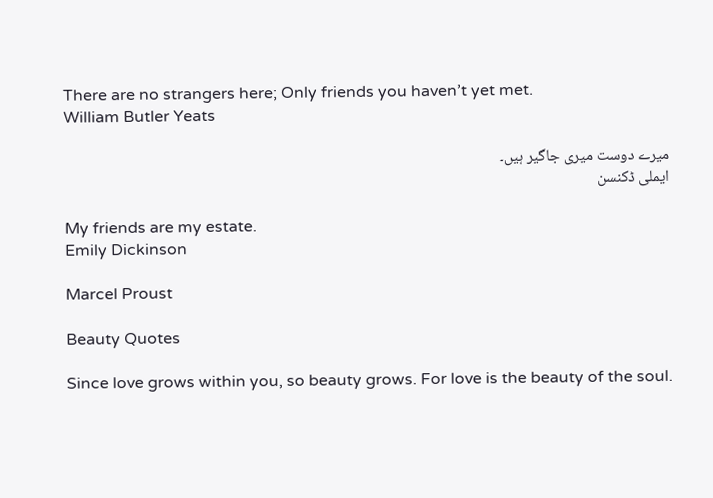There are no strangers here; Only friends you haven’t yet met.
William Butler Yeats

میرے دوست میری جاگیر ہیں۔
ایملی ڈکنسن

My friends are my estate.
Emily Dickinson

Marcel Proust

Beauty Quotes

Since love grows within you, so beauty grows. For love is the beauty of the soul.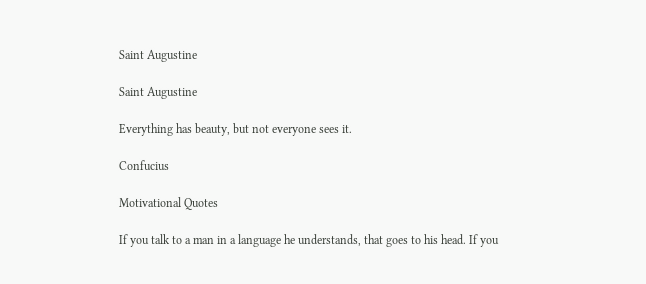Saint Augustine

Saint Augustine

Everything has beauty, but not everyone sees it.

Confucius

Motivational Quotes

If you talk to a man in a language he understands, that goes to his head. If you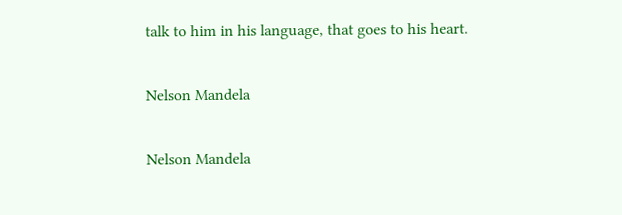talk to him in his language, that goes to his heart.

Nelson Mandela

Nelson Mandela